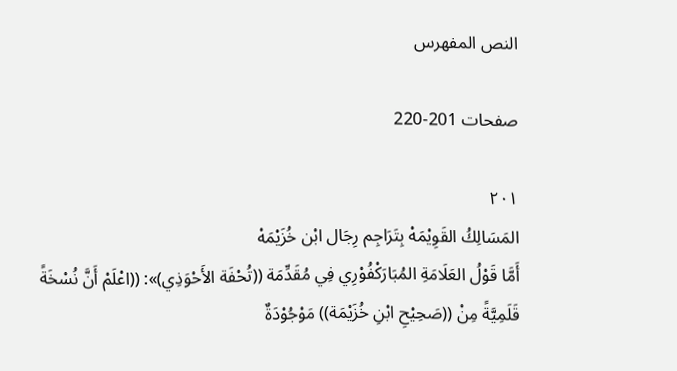النص المفهرس

صفحات 201-220

٢٠١
المَسَالِكُ القَوِيْمَهْ بِتَرَاجِم رِجَال ابْن خُزَیْمَهْ
أَمَّا قَوْلُ العَلَامَةِ المُبَارَكْفُوْرِي فِي مُقَدِّمَة ((تُحْفَة الأَحْوَذِي)»: ((اعْلَمْ أَنَّ نُسْخَةً
قَلَمِيَّةً مِنْ ((صَحِيْحِ ابْنِ خُزَيْمَة)) مَوْجُوْدَةٌ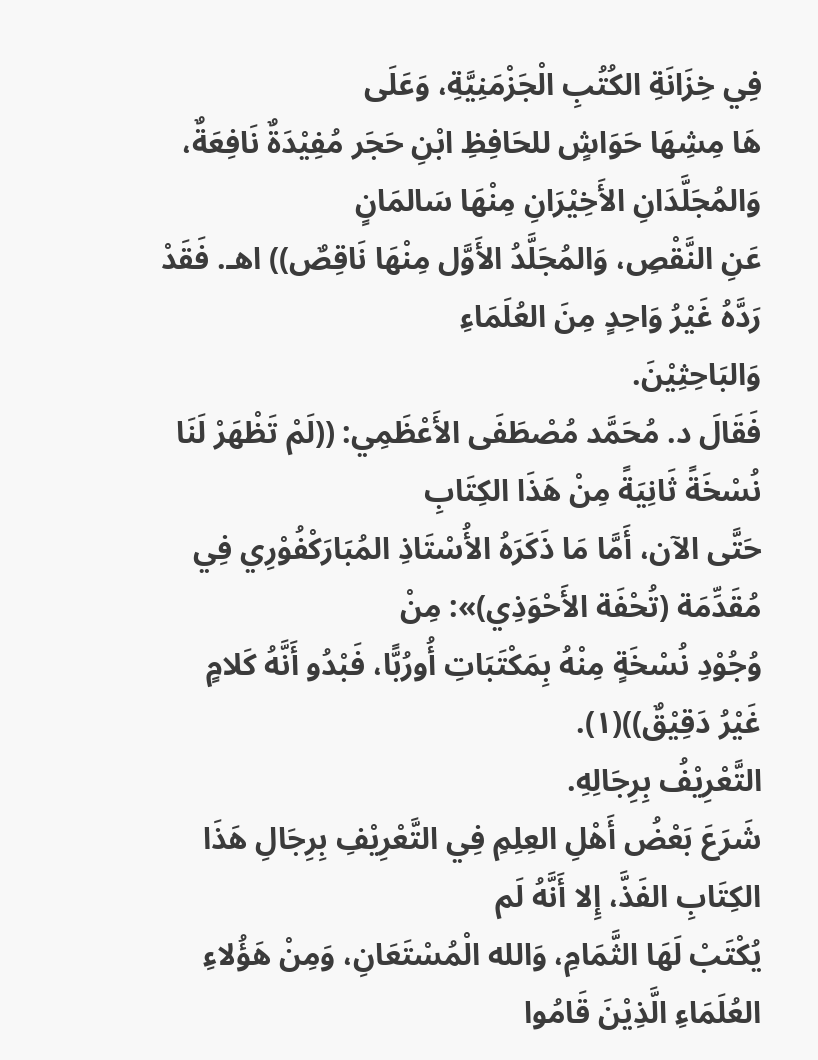فِي خِزَانَةِ الكُتُبِ الْجَزْمَنِيَّةِ، وَعَلَى
هَا مِشِهَا حَوَاشٍ للحَافِظِ ابْنِ حَجَر مُفِيْدَةٌ نَافِعَةٌ، وَالمُجَلَّدَانِ الأَخِيْرَانِ مِنْهَا سَالمَانٍ
عَنِ النَّقْصِ، وَالمُجَلَّدُ الأَوَّل مِنْهَا نَاقِصٌ)) اهـ. فَقَدْ رَدَّهُ غَيْرُ وَاحِدٍ مِنَ العُلَمَاءِ
وَالبَاحِثِيْنَ.
فَقَالَ د. مُحَمَّد مُصْطَفَى الأَعْظَمِي: ((لَمْ تَظْهَرْ لَنَا نُسْخَةً ثَانِيَةً مِنْ هَذَا الكِتَابِ
حَتَّى الآن، أَمَّا مَا ذَكَرَهُ الأُسْتَاذِ المُبَارَكْفُوْرِي فِي مُقَدِّمَة (تُحْفَة الأَحْوَذِي)»: مِنْ
وُجُوْدِ نُسْخَةٍ مِنْهُ بِمَكْتَبَاتِ أُورُبًّا، فَبْدُو أَنَّهُ كَلامٍ غَيْرُ دَقِيْقٌ))(١).
التَّعْرِيْفُ بِرِجَالِهِ.
شَرَعَ بَعْضُ أَهْلِ العِلِمِ فِي التَّعْرِيْفِ بِرِجَالِ هَذَا الكِتَابِ الفَذَّ، إِلا أَنَّهُ لَم
يُكْتَبْ لَهَا الثَّمَامِ، وَالله الْمُسْتَعَانِ، وَمِنْ هَؤُلاءِ العُلَمَاءِ الَّذِيْنَ قَامُوا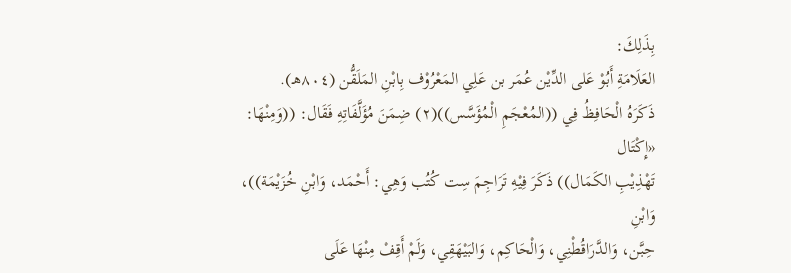بِذَلِكَ:
العَلَامَةِ أَبُوْ عَلى الدِّيْن عُمَر بن عَلِي المَعْرُوْف بِابْنِ المَلَقُّن (٨٠٤هـ).
ذَكَرَهُ الْحَافِظُ فِي ((المُعْجَمِ الْمُؤَسَّس))(٢) ضِمَنَ مُؤَلَّفَاتِهِ فَقَال: ((وَمِنْهَا: «إِكْتَال
تَهْذِيْبِ الكَمَال)) ذَكَرَ فِيْهِ تَرَاجِمَ سِت كُتُب وَهِي: أَحْمَد، وَابْنِ خُزَيْمَة))، وَابْنِ
حِبَّن، وَالدَّرَاقُطْنِي، وَالْحَاكِم، وَالبَيْهَقِي، وَلَمْ أَقِفْ مِنْهَا عَلَى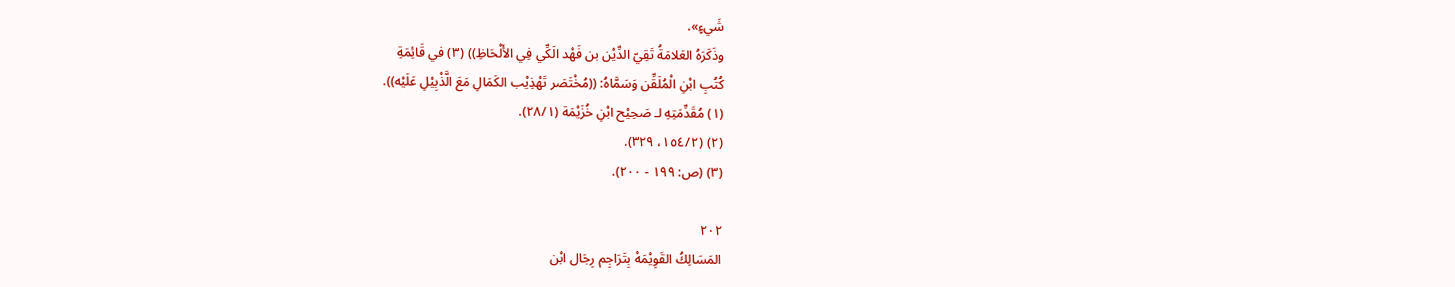شَيءٍ».
وذَكَرَهُ العَلامَةُ تَقِيّ الدِّيْن بن فَهْد الَكِّي فِي الأَلْحَاظِ)) (٣) في قَائِمَةِ
كُتُبِ ابْنِ الْمُلَقِّن وَسَمَّاهُ: ((مُخْتَصَر تَهْذِيْب الكَمَالِ مَعَ الَّذْبِيْلِ عَلَيْه)).
(١) مُقَدِّمَتِهِ لـ صَحِيْح ابْنِ خُزَيْمَة (٢٨/١).
(٢) (١٥٤/٢، ٣٢٩).
(٣) (ص: ١٩٩ - ٢٠٠).

٢٠٢
المَسَالِكُ القَوِيْمَهْ بِتَرَاجِم رِجَال ابْن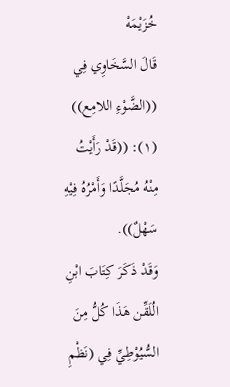خُزَيْمَهْ
قَالَ السَّخَاوِي فِي ((الضَّوْءِ اللامِع)) (١): ((قَدْ رَأَيْتُ مِنْهُ مُجَلَّدًا وَأَمْرُهُ فِيْهِ
سَهْلٌ)).
وَقَدْ ذَكَرَ كِتَابَ ابْنِ الُلَقِّن هَذَا كُلُّ مِنَ السُّيُوْطِيِّ فِي (نَظْمِ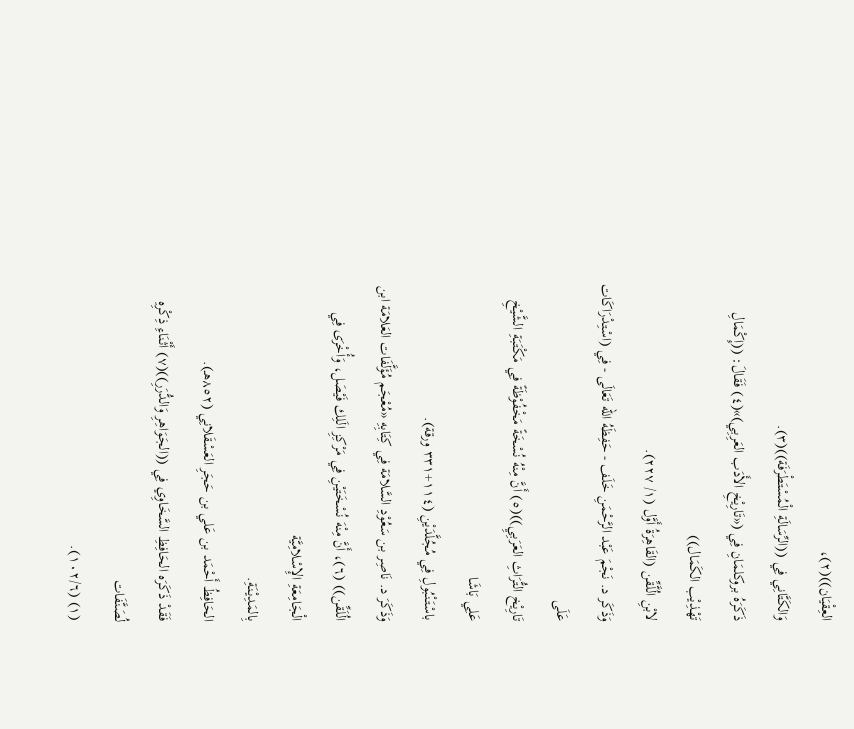العِقْيَان))(٢)،
وَالكَتَّانِي فِي ((الرِّسَالَةِ الْمُسْتَطْرَفَة))(٣).
ذَكَرَهُ بروكلمَانِ فِي («تَارِيْخِ الأَدَب العَرِبِي)»(٤) فَقَالَ: ((إِكْمَالِ تَهْذِيْب الكَمَال))
لابْنِ الُلَّقِّن (القَاهِرَةُ أَوَّل (١/ ٢٢٧).
وَذَكَر د. نَجْمَ عَبْد الرَّحْمَنِ خَلَف - حَفِظَهُ الله تَعَالَى - فِي (اسْتِدْرَاكَات عَلَى
تَارِيْخ التُّرَاثِ العَرَبِيِ))(٥) أَنَّ مِنْهُ نُسْخَةً مَخْفُوْظَةً فِي مَكْتَبَةِ الشَّيْخِ عَلِي بَاشَا
باسْتَنْبُولِ فِي مُجُلَّدَيْنِ (١١٤+٣٣١ ورقة).
وَذَكَرَ د. نَاصِر بن سَعُوْدِ السَّلامَة فِي كِتَابِهِ «مُعْجَم مُؤَلَّفَات العَلامَة ابن
الُلَقِّن)) (٦)، أَنَّ مِنْهَ نُسْخَتَيْنِ فِي مَرْكِزِ الَلِك فَيْصَل، وَأُخْرَى فِي الْجَامِعَةِ الإِسْلامِيَّة
بِالمَدِيْنَةِ.
الحَافِظُ أَحْمَد بن عَلي بن حَجَرِ العَسْقَلانِي (٨٥٢هـ).
فَقَدْ ذَكَرَه الحَافِظِ السَّخَاوِي فِي ((الجَوَاهِرِ وَالدُّرَرِ))(٧) أَثْنَاءِ ذِكْرِهِ لُصَنَّفَات
(١) (١٠٢/٦).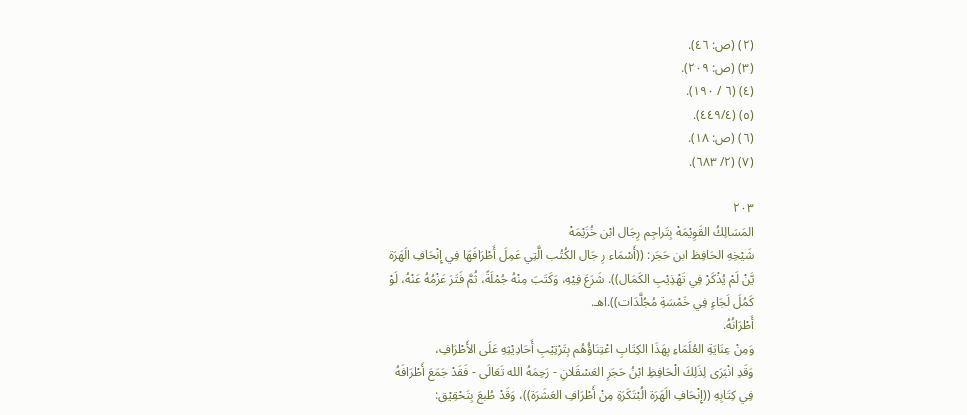(٢) (ص: ٤٦).
(٣) (ص: ٢٠٩).
(٤) (٦ / ١٩٠).
(٥) (٤٤٩/٤).
(٦) (ص: ١٨).
(٧) (٢/ ٦٨٣).

٢٠٣
المَسَالِكُ القَوِيْمَهْ بِتَراجِم رِجَال ابْن خُزَیْمَهْ
شَيْخِهِ الحَافِظ ابن حَجَر: ((أَسْمَاء رِ جَال الكُتُب الَّتِي عَمِلَ أَطْرَافَهَا فِي إِنْحَافِ الَهَرَة
يَّنْ لَمْ يُذْكَرْ فِي تَهْذِيْبِ الكَمَال)). شَرَعَ فِيْهِ، وَكَتَبَ مِنْهُ جُمْلَةً، ثُمَّ فَتَرَ عَزْمُهُ عَنْهُ، لَوْ
كَمُلَ لَجَاءٍ فِي خَمْسَةِ مُجُلَّدَات)).اهـ.
أَطْرَانُهُ.
وَمِنْ عِنَايَةِ العُلَمَاءِ بِهَذَا الكِتَابِ اعْتِنَاؤُهُم بِتَرْتِيْبِ أَحَادِيْثِهِ عَلَى الأَطْرَافِ،
وَقَدِ انْبَرَى لِذَلِكَ الْحَافِظِ ابْنُ حَجَرِ العَسْقَلانِ - رَحِمَهُ الله تَعَالَى - فَقَدْ جَمَعَ أَطْرَافَهُ
فِي كِتَابِهِ ((إِنْحَافِ الَهَرَة الُبْتَكَرَةِ مِنْ أَطْرَافِ العَشَرَة))، وَقَدْ طُبعَ بِتَحْقِيْق: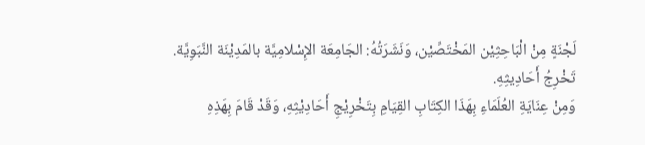لَجْنَةٍ مِنْ الْبَاحِثِيْن المَخْتَصِّيْن، وَنَشَرَتُهُ: الجَامِعَة الإِسْلامِيَّة بالمَدِيْنَة النَّبَوِيَّة.
تَخْرِجُ أَحَادِيثِهِ.
وَمِنْ عِنَايَةِ العُلَمَاءِ بِهَذَا الكِتَابِ القِيَامِ بِتَخْرِيْجِ أَحَادِيْثِهِ، وَقَدْ قَامَ بِهَذِهِ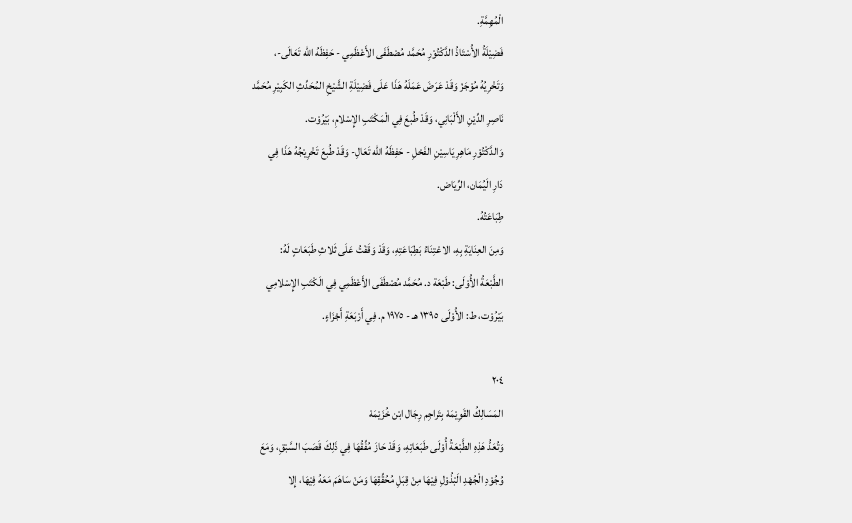الْمُهِمَّةِ.
فَضِيْلَةُ الأُسْتَاذُ الدَّكْتُوْرِ مُحَمَّد مُصْطَفَى الأَعْظَمِي - حَفِظَهُ الله تَعَالَى-،
وَتَخْرِيُهُ مُوْجَزْ وَقَدْ عَرَضَ عَمَلَهُ هَذَا عَلَى فَضِيْلَةِ الشَّيْخِ المُحَدِّثِ الكَبِيْرِ مُحَمَّد
نَاصِرِ الدِّيْنِ الأَلْبَانِي، وَقَدْ طُبعَ فِي الْمَكْتَبِ الإِسْلامِ، بَيْرُوْت.
وَالدَّكْتُوْرِ مَاهِرِ يَاسِيْنِ الفَحْلِ - حَفِظَهُ الله تَعَالِ- وَقَدْ طُبعَ تَخْرِيْجُهُ هَذَا فِي
دَارِ الَيُمَان، الرِّيَاض.
طِبَاعَتُهُ.
وَمِنَ العِنَايَةِ بِهِ، الاعْتِنَاءُ بَطِبَاعَتِهِ، وَقَدْ وَقَفْتُ عَلَى ثَلاثِ طَبَعَاتٍ لَهُ:
الطَّبْعَةُ الأُوْلَى: طَبْعَة د. مُحَمَّد مُصْطَفَى الأَعْظَمِي فِي الَكْتَبِ الإِسْلامِي
بَيْرُوْت، ط: الأُوْلَى ١٣٩٥ هـ - ١٩٧٥ م. فِي أَرْبَعَةِ أَجْزَاءٍ.

٢٠٤
المَسَالِكُ القَوِيْمَهْ بِتَراجِم رِجَال ابْن خُزَیْمَهْ
وَتُعَدُّ هَذِهِ الطَّبْعَةُ أُوْلَى طَبَعَاتِهِ، وَقَدْ حَازَ مُفِّقُهَا فِي ذَلِكَ قَصَبَ السَّبْقِ، وَمَعَ
وُجُوْدِ الْجُهْدِ الَبْذُوْلِ فِيْهَا مِنْ قِبَلِ مُحُقِّقِهَا وَمَنْ سَاهَمَ مَعَهُ فِيْهَا، إِلا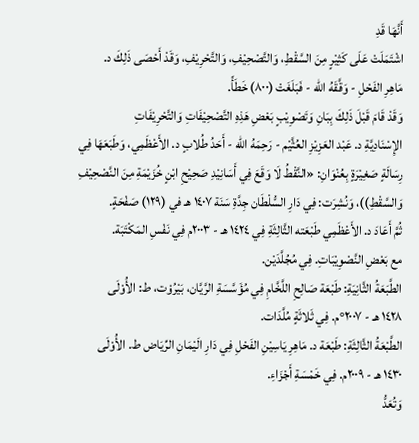أَنَّهَا قَدِ
اشْتَمَلَتْ عَلَى كَثِيْرٍ مِنَ السَّقْطِ، وَالتَّصْحِيْفِ، وَالتَّحْرِيْفِ، وَقَدْ أَحْصَى ذَلِكَ د.
مَاهِرِ الفَحْلِ - وَقَّقَهُ الله - فَبَلَغَتْ (٨٠٠) خَطَأً.
وَقَدْ قَامَ قَبْلَ ذَلِكَ بِبَانِ وَتَصْوِيْبٍ بَعْضِ هَذِهِ التَّصْحِيْفَاتِ وَالتَّحْرِيْفَاتِ
الإِسْنَادِيَّةِ د. عَبْد العَزِيْزِ العُثَّيْم - رَحِمَهُ الله - أَحَدُ طُلابٍ د. الأَعْظَمِي، وَطَبَعَهَا فِي
رِسَالَةٍ صَغِيْرَةٍ بِعُنْوَانِ: «النَّقْطُ لَا وَقَعَ فِي أَسَانِيْدِ صَحِيْحِ ابْنٍ خُزَيْمَةِ مِنَ النَّصْحِيْفِ
وَالسَّقْطِ))، وَنُشِرَت: فِي دَارِ السُّلْطَان جِدَّةِ سَنَة ١٤٠٧ هـ في (١٢٩) صَفْحَةٍ.
ثُمَّ أَعَادَ د. الأَعْظَمِي طَبْعَته الثَّالِثَةِ فِي ١٤٢٤ هـ - ٢٠٠٣م فِي نَفْسِ المَكْتَبَة.
مع بَعْضِ النَّصْوِيْبَاتِ. فِي مُجُلَّدَیْن.
الطَّبَعَةُ الثَّانِيَةِ: طَبْعَة صَالِحِ اللَّخَّامِ فِي مُؤَسَّسَةِ الرَّيَّان، بَيْرُوْت، ط: الأُوْلَى
١٤٢٨ هـ - ٢٠٠٧°م. فِي ثَلاثَةٍ مُلَّدَات.
الطَّبْعَةُ الثَّالِثَةِ: طَبْعَة د. مَاهِرِ يَاسِيْنِ الفَحْلِ فِي دَارِ الَيْمَانِ الرِّيَاض ط. الأُوْلَى
١٤٣٠ هـ - ٢٠٠٩م. فِي خَمْسَةِ أَجْزَاءِ.
وَتُعَدُّ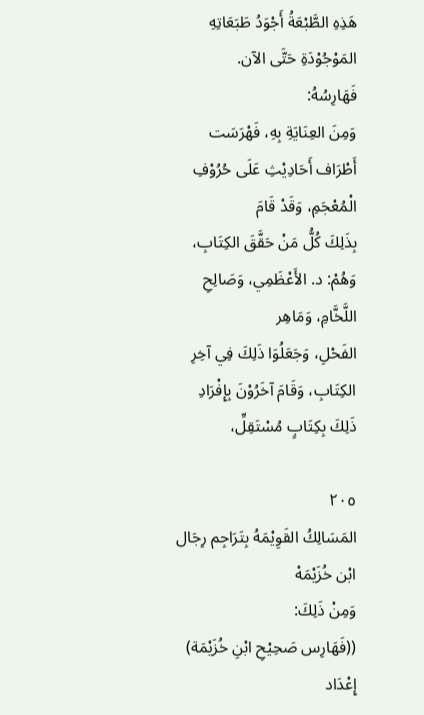هَذِهِ الطَّبْعَةُ أَجْوَدُ طَبَعَاتِهِ المَوْجُوْدَةِ حَتَّى الآن.
فَهَارِسُهُ:
وَمِنَ العِنَايَةِ بِهِ، فَهْرَسَت أَطْرَاف أَحَادِيْثِ عَلَى حُرُوْفِ الْمُعْجَمِ، وَقَدْ قَامَ
بِذَلِكَ كُلُّ مَنْ حَقَّقَ الكِتَابِ، وَهُمْ: د. الأَعْظَمِي، وَصَالِحِ اللَّخَّامِ، وَمَاهِر
الفَحْلِ، وَجَعَلُوَا ذَلِكَ فِي آخِرِ الكِتَابِ، وَقَامَ آخَرُوْنَ بِإِفْرَادِ ذَلِكَ بِكِتَابٍ مُسْتَقِلِّ،

٢٠٥
المَسَالِكُ القَوِيْمَهُ بِتَرَاجِم رِجَال ابْن خُزَيْمَهْ
وَمِنْ ذَلِكَ:
((فَهَارِس صَحِيْحِ ابْنِ خُزَيْمَة) إِعْدَاد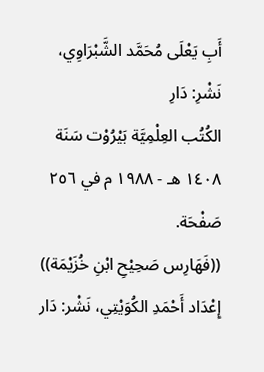أَبِ يَعْلَى مُحَمَّد الشَّبْرَاوِي، نَشْرِ: دَارِ
الكُتُب العِلْمِيَّة بَيْرُوْت سَنَة ١٤٠٨ هـ - ١٩٨٨ م في ٢٥٦ صَفْحَة.
((فَهَارِس صَحِيْحِ ابْنِ خُزَيْمَة)) إِعْدَاد أَحْمَدِ الكُوَيْتِي، نَشْر: دَار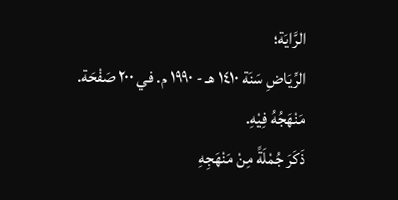الرَّايَة؛
الرِّيَاضِ سَنَة ١٤١٠ هـ - ١٩٩٠ م. في ٢٠٠ صَفْحَة.
مَنْهَجُهُ فِيْهِ.
ذَكَرَ جُمْلَةً مِنْ مَنْهَجِهِ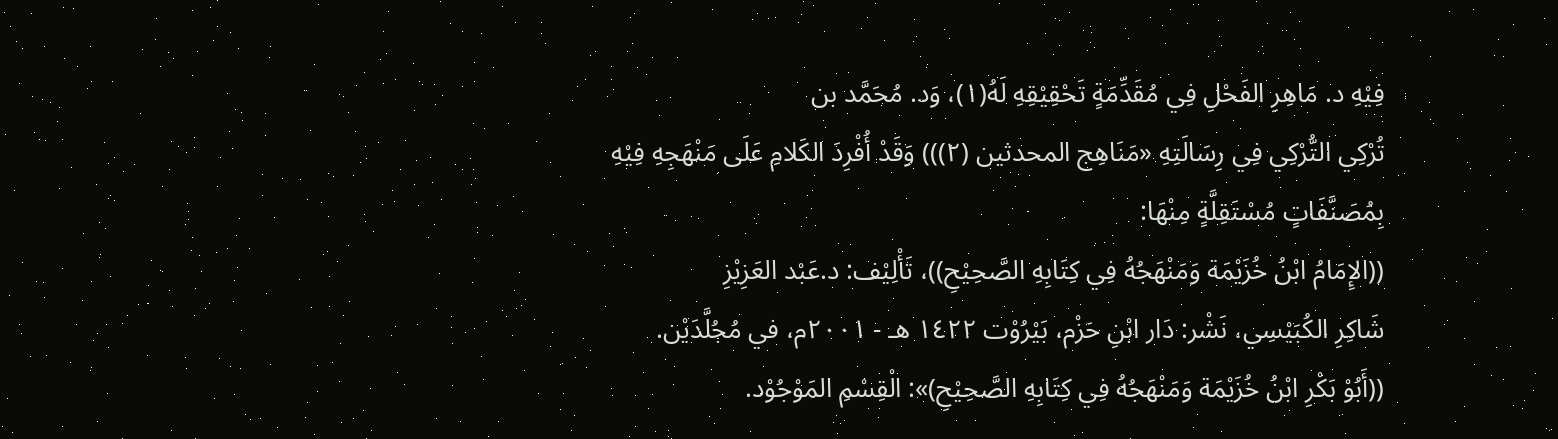فِيْهِ د. مَاهِرِ الفَحْلِ فِي مُقَدِّمَةٍ تَحْقِيْقِهِ لَهُ(١)، وَد. مُحَمَّد بن
تُرْكِي التُّرْكِي فِي رِسَالَتِهِ «مَنَاهِج المحدثين (٢))) وَقَدْ أُفْرِدَ الكَلامِ عَلَى مَنْهَجِهِ فِيْهِ
بِمُصَنَّفَاتٍ مُسْتَقِلَّةٍ مِنْهَا:
((الإِمَامُ ابْنُ خُزَيْمَة وَمَنْهَجُهُ فِي كِتَابِهِ الصَّحِيْحِ))، تَأْلِيْف: د.عَبْد العَزِيْزِ
شَاكِرِ الكُبَيْسِي، نَشْر: دَار ابْنِ حَزْم، بَيْرُوْت ١٤٢٢ هـ - ٢٠٠١م، في مُجُلَّدَيْن.
((أَبُوْ بَكْرِ ابْنُ خُزَيْمَة وَمَنْهَجُهُ فِي كِتَابِهِ الصَّحِيْحِ)»: الْقِسْمِ المَوْجُوْد.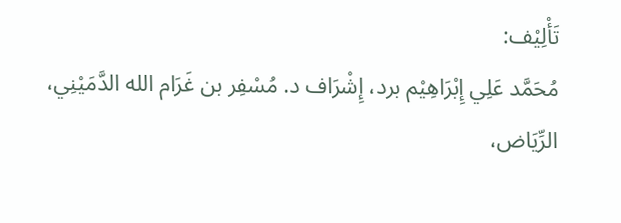تَأْلِيْف:
مُحَمَّد عَلِي إِبْرَاهِيْم برد، إِشْرَاف د. مُسْفِر بن غَرَام الله الدَّمَيْنِي، الرِّيَاض،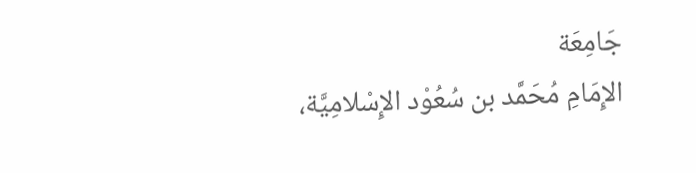جَامِعَة
الإِمَامِ مُحَمَّد بن سُعُوْد الإِسْلامِيَّة،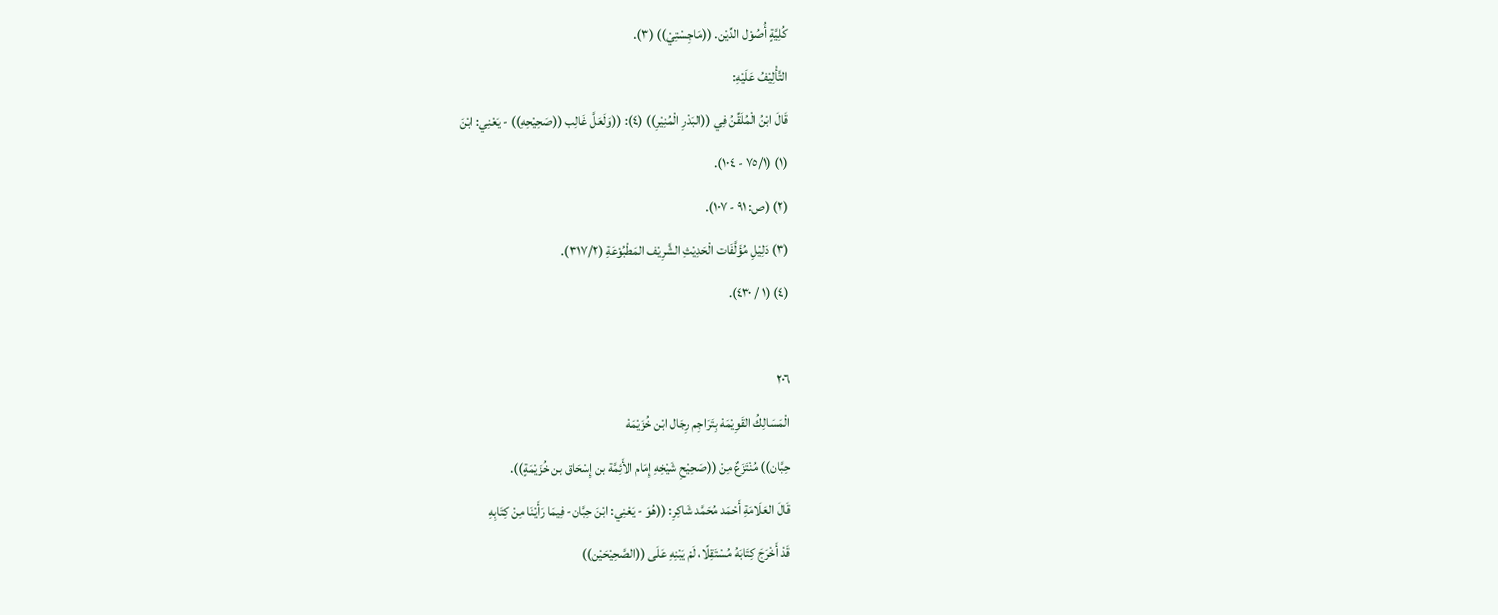كُلِيَّةٍ أُصُوْل الدِّيْن. ((مَاجِسْتِيْ)) (٣).
التَّأْلِيْفُ عَلَيْهِ:
قَالَ ابْنُ الْمُلَقِّنُ فِي ((البَدْرِ الْمُنِيْرِ)) (٤): ((وَلَعَلَّ غَالِب ((صَحِيْحِهِ)) - يَعْنِي: ابْنَ
(١) (٧٥/١ - ١٠٤).
(٢) (ص: ٩١ - ١٠٧).
(٣) دَلِيْلِ مُؤَلَّفَات الْحَدِيْثِ الشَّرِيْف المَطْبُوْعَةِ (٣١٧/٢).
(٤) (١ / ٤٣٠).

٢٠٦
الْمَسَالِكُ القَوِيْمَهْ بِتَرَاجِم رِجَال ابْن خُزَيْمَهْ
حِبَّان)) مُنْتَزَعٌ مِنْ ((صَحِيْحِ شَيْخِهِ إِمَام الأَئِمَّة بن إِسْحَاق بن خُزَيْمَةٍ)).
قَالَ العَلَامَةِ أَحْمَد مُحَمَّد شَاكِرِ: ((هُوَ - يَعْنِي: ابْنَ حِبَّان- فِيمَا رَأَيْنَا مِنْ كِتَابِهِ
قَدْ أَخْرَجَ كِتَابَهُ مُسْتَقِلًا، لَمْ يَبْنِهِ عَلَى ((الصَّحِيْحَيْن))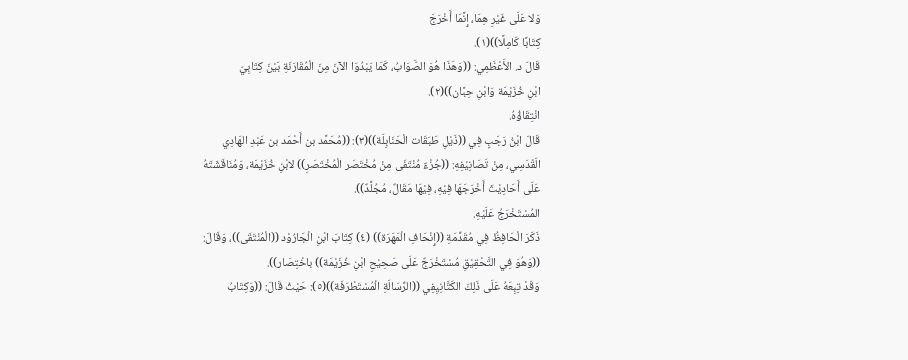وَلا عَلَى غَيْرِ هِمَا، إِنَّمَا أَخْرَجَ
كِتَابًا كَامِلًا))(١).
قَالَ د. الأَعْظَمِي: ((وَهَذَا هُوَ الصَّوَابُ، كَمَا يَبْدُوَا الآنَ مِنَ الْمُقَارَنَةِ بَيْنَ كِتَابِيّ
ابْنِ خُزَيْمَة وَابْنِ حِبَّان))(٢).
انْتِقَاؤُهُ.
قَالَ ابْنُ رَجَبٍ فِي ((ذَيْلِ طَبَقَات الْحَنَابِلَة))(٣): ((مُحَمَّد بن أَحْمَد بن عَبْدِ الهَادِي
الَقْدَسِي، مِنْ تَصَانِيْفِهِ: ((جُزْءٌ مُنْتَفَى مِنْ مُخْتَصَر الْمُخْتَصَرِ)) لابْنِ خُزَيْمَة، وَمُنَاقَشَتَهُ
عَلَى أَحَادِيْثَ أَخْرَجَهَا فِيْهِ، فِيْهَا مَقَالٌ، مُجُلَّدٌ)).
المُسْتَخْرَجُ عَلَيْهِ.
ذَكَرَ الْحَافِظُ فِي مُقَدِّمَةِ ((إِنْحَافِ الْمَهَرَة)) (٤) كِتَابَ ابْنِ الْجَارُوْد ((الْمُنْتَقَى))، وَقَالَ:
((وَهُوَ فِي التَّحْقِيْقِ مُسْتَخْرَجٌ عَلَى صَحِيْحِ ابْنِ خُزَيْمَة)) باخْتِصَار)).
وَقَدْ تِبِعَهُ عَلَى ذَلِكَ الكَتَّانِيِفِي ((الرِّسَالَةِ الْمُسْتَطْرَفَة))(٥): حَيْثُ قَالَ: ((وَكِتَابُ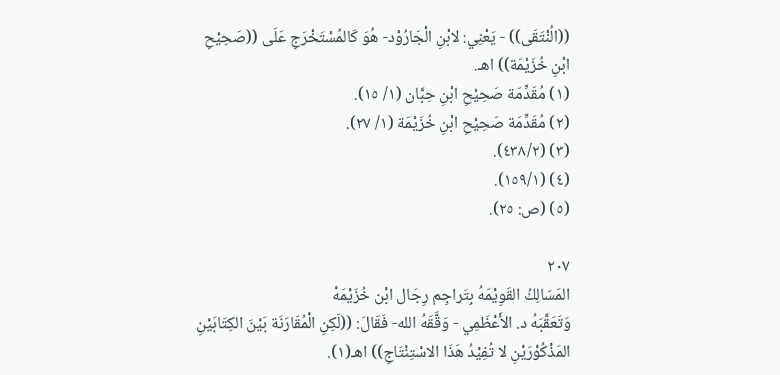((الُنْتَقَى)) - يَعْنِي: لابْنِ الْجَارُوْد- هُوَ كَالمُسْتَخْرَجِ عَلَى ((صَحِيْحِ ابْنِ خُزَيْمَة)) اهـ.
(١) مُقَدِّمَة صَحِيْحِ ابْنِ حِبَّان (١/ ١٥).
(٢) مُقَدِّمَة صَحِيْحِ ابْنِ خُزَيْمَة (١/ ٢٧).
(٣) (٤٣٨/٢).
(٤) (١٥٩/١).
(٥) (ص: ٢٥).

٢٠٧
المَسَالِكُ القَوِيْمَهُ بِتَراجِم رِجَال ابْن خُزَيْمَهْ
وَتَعَقَّبَهُ د. الأَعْظَمِي - وَقَّقَهُ الله- فَقَالَ: ((لَكِنِ الْمُقَارَنَة بَيْنَ الكِتَابَيْنِ
المَذْكُوْرَيْنِ لا تُفِيْدُ هَذَا الاسْتِنْتَاجِ)) اهـ(١).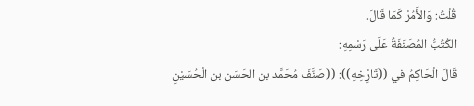قُلْتُ: وَالأَمُرْ كَمَا قَالَ.
الكُتُبُّ المُصَنَفَةُ عَلَى رَسْمِهِ:
قَالَ الْحَاكِمُ في ((تَارِْخِهِ)): ((صَنَّفَ مُحَمَّد بن الحَسَن بن الْحُسَيْنِ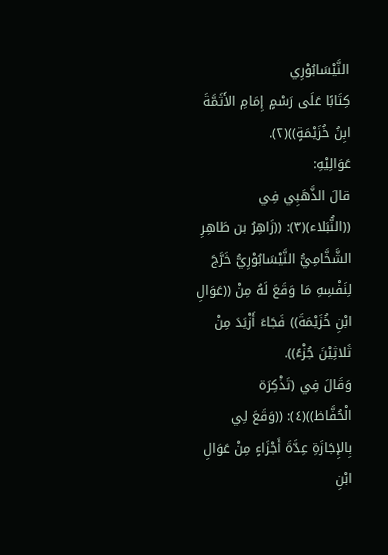النَّيْسَابُوْرِي
كِتَابًا عَلَى رَسْمٍ إِمَامِ الأَثَمَّةَ ابِنُ خُزَيْمَةٍ))(٢).
عَوَالِيْهِ:
قالَ الذَّهَبِي فِي ((النُّبَلاء)(٣): ((زَاهِرُ بن طَاهِرِ الشَّخَّامِيُّ النَّيْسَابُوْرِيُّ خَرَّجَ
لِنَفْسِهِ مَا وَقَعَ لَهُ مِنْ ((عَوَالِ ابْنِ خُزَيْمَةَ)) فَجَاءَ أَزْيَدَ مِنْ ثَلاثِيْنَ جُزْءً)).
وَقَالَ فِي (تَذْكِرَة الْحُفَّاظ))(٤): ((وَقَعَ لِي بِالإِجَازَةِ عِدَّةَ أَجْزَاءٍ مِنْ عَوَالِ ابْنِ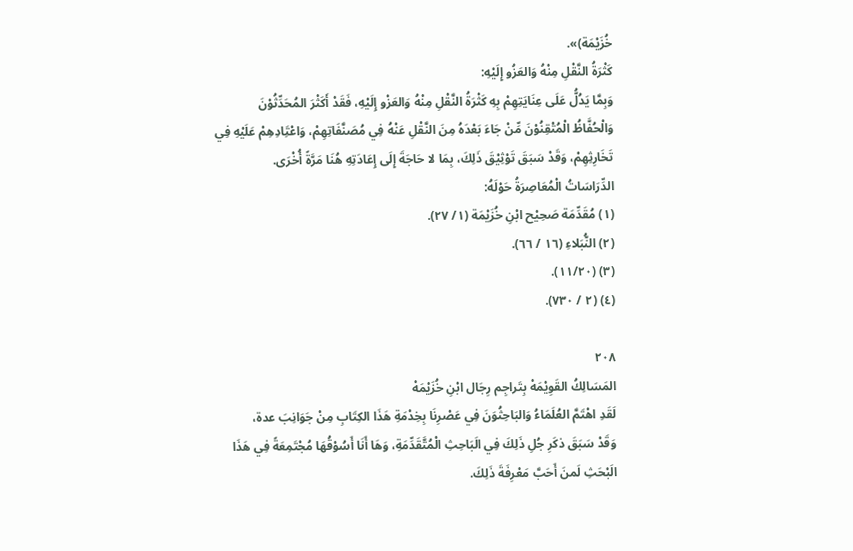خُزَيْمَة)».
كَثْرَةُ النَّقْلِ مِنْهُ وَالعَزُو إِلَيْهِ:
وَبِمَّا يَدُلُّ عَلَى عِنَايَتِهِمْ بِهِ كَثْرَةُ النَّقْلِ مِنْهُ وَالعَزْو إِلَيْهِ، فَقَدْ أَكَثْرَ المُحَدِّثُوْنَ
وَالْحُفَّاظُ الْمُتْقِنُوْنَ مِّنْ جَاءَ بَعْدَهُ مِنَ النَّقْلِ عَنْهُ فِي مُصَنَّفَاتِهِمْ، وَاعْتَِادِهِمْ عَلَيْهِ فِي
تَخَارِثِهِمْ، وَقَدْ سَبَقَ تَوْثِيْقَ ذَلِكَ، بِمَا لا حَاجَةَ إِلَى إِعَادَتِهِ هُنَا مَرَّةً أُخْرَى.
الدِّرَاسَاتُ الْمُعَاصِرَةُ حَوْلَهُ:
(١) مُقَدِّمَة صَحِيْح ابْنِ خُزَيْمَة (١/ ٢٧).
(٢) النُّبَلاءِ (١٦ / ٦٦).
(٣) (١١/٢٠).
(٤) (٢ / ٧٣٠).

٢٠٨
المَسَالِكُ القَوِيْمَهْ بِتَراجِم رِجَال ابْنِ خُزَیْمَهْ
لَقَدِ اهْتَمَّ العُلَمَاءُ وَالبَاحِثُوَنَ فِي عَصْرِنَا بِخِدْمَةِ هَذَا الكِتَابِ مِنْ جَوَانِبَ عدة،
وَقَدْ سَبَقَ ذكَرِ جُلِ ذَلِكَ فِي الَبَاحِثِ الْمُتَّقَدِّمَةِ، وَهَا أَنَا أَسُوْقُهَا مُجْتَمِعَةً فِي هَذَا
الَبْحَثِ لَمنَ أَحَبَّ مَعْرِفَةَ ذَلِكَ.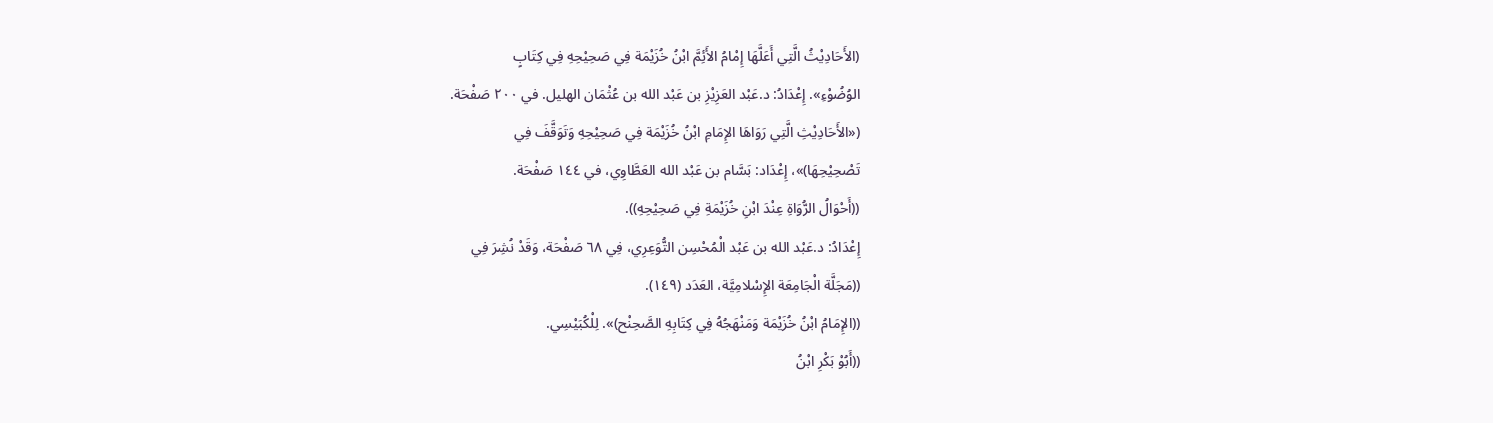(الأَحَادِيْثُ الَّتِي أَعَلَّهَا إِمْامُ الأَئِمَّ ابْنُ خُزَيْمَة فِي صَحِيْحِهِ فِي كِتَابٍ
الوُضُوْءِ». إِعْدَادُ: د.عَبْد العَزِيْزِ بن عَبْد الله بن عُثْمَان الهليل. في ٢٠٠ صَفْحَة.
(«الأَحَادِيْثِ الَّتِي رَوَاهَا الإِمَامِ ابْنُ خُزَيْمَة فِي صَحِيْحِهِ وَتَوَقَّفَ فِي
تَصْحِيْحِهَا)»، إِعْدَاد: بَسَّام بن عَبْد الله العَطَّاوِي، في ١٤٤ صَفْحَة.
((أَحْوَالُ الرُّوَاةِ عِنْدَ ابْنِ خُزَيْمَةِ فِي صَحِيْحِهِ)).
إِعْدَادُ: د.عَبْد الله بن عَبْد الْمُحْسِن التُّوَعِرِي، فِي ٦٨ صَفْحَة، وَقَدْ نُشِرَ فِي
((مَجَلَّة الْجَامِعَة الإِسْلامِيَّة، العَدَد (١٤٩).
((الإِمَامُ ابْنُ خُزَيْمَة وَمَنْهَجُهُ فِي كِتَابِهِ الصَّحِنْح)». لِلْكُبَيْسِي.
((أَبُوْ بَكْرِ ابْنُ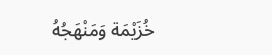خُزَيْمَة وَمَنْهَجُهُ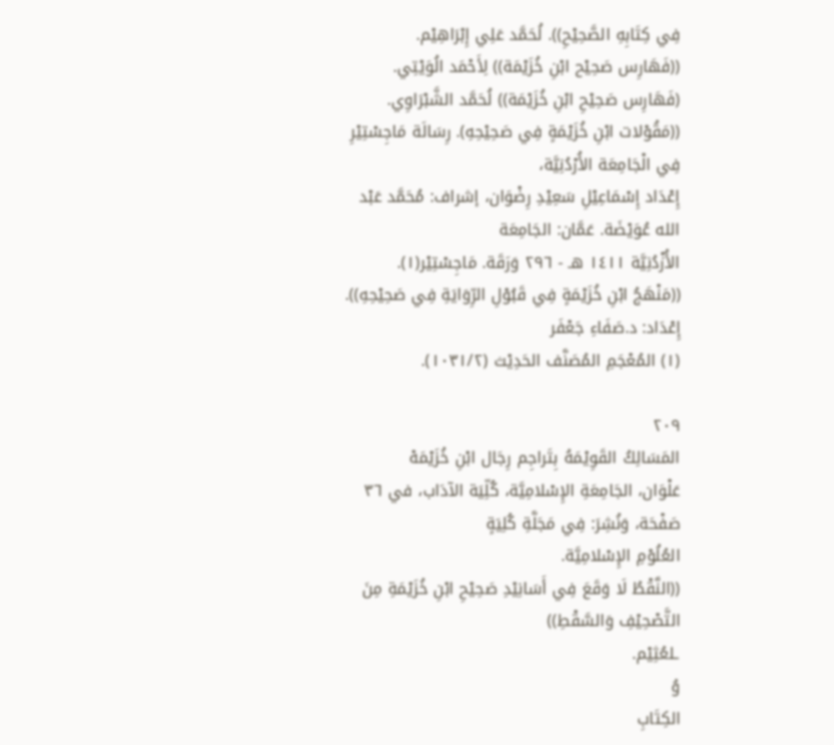فِي كِتَابِهِ الصَّحِيْحِ)). لُحَمَّد عَلِي إِبْرَاهِيْم.
((فَهَارِس صَحِيْح ابْنِ خُزَيْمَة)) لِأَحْمَد الُوَيْتِي.
(فَهَارِس صَحِيْحِ ابْنِ خُزَيْمَة)) لُحَمَّد الشَّبْرَاوِي.
((مَقُوْلات ابْنِ خُزَيْمَةٍ فِي صَحِيْحِهِ). رِسَالَة مَاجِسْتِيْرِ فِي الْجَامِعَة الأُرْدُنِيَّة،
إِعْدَاد إِسْمَاعِيْلِ سَعِيْدِ رِضْوَان، إشراف: مُحَمَّد عَبْد الله عُوَيْضَة. عَمَّان: الجَامِعَة
الأُزْدُنِيَّة ١٤١١ هـ - ٢٩٦ وَرَقَة. مَاجِسْتِيْر(١).
((مَنْهَجُ ابْنِ خُزَيْمَةٍ فِي قَبُوْلِ الرِّوَايَةِ فِي صَحِيْحِهِ)). إِعْدَاد: د.صَفَاءِ جَعْفَر
(١) المُعْجَمِ المُصَنَّف الحَدِيْث (١٠٣١/٢).

٢٠٩
المَسَالِكُ القَوِيْمَهُ بِتَراجِم رِجَال ابْنِ خُزَيْمَهْ
عَلْوَان، الجَامِعَةِ الإِسْلامِيَّة، كُلِّيَة الآدَاب، في ٣٦ صَفْحَة، وَنُشِرَ: فِي مَجَلَّةِ كُلِيَةٍ
العُلُوْمِ الإِسْلامِيَّة.
((النَّقْطُ لَا وَقَعَ فِي أَسَانِيْدِ صَحِيْحِ ابْنِ خُزَيْمَةِ مِنَ التَّصْحِيْفِ وَالسَّقْطِ))
ـلعُثِيْم.
وُ
الكِتَابِ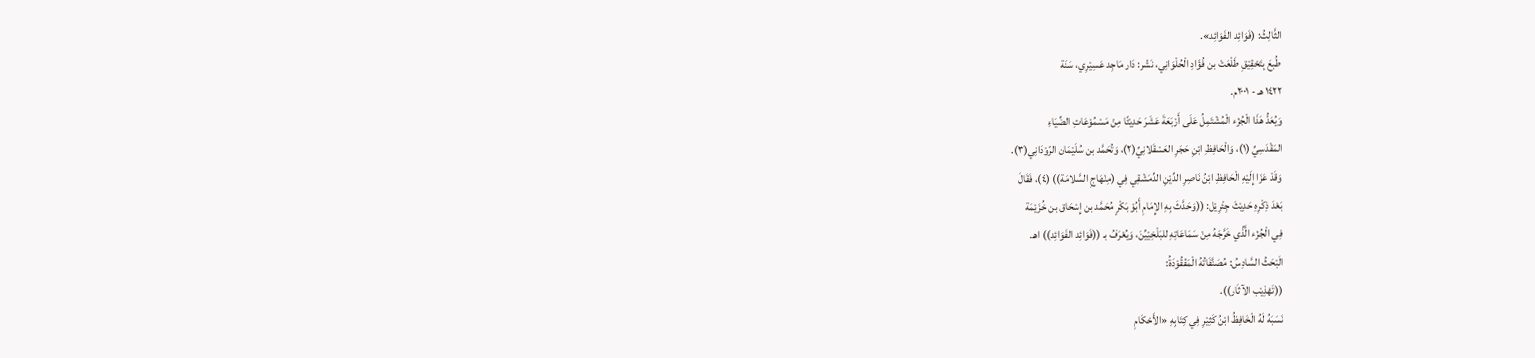الثَّالِثُ: (فَوَائِد الفَوَائِد».
طُبعَ بِتَحْقِيْقِ طَلْعَتْ بن فُؤَادِ الْحُلْوَانِي، نَشْر: دَار مَاجِد عَسِيْرِي، سَنَة
١٤٢٢ هـ - ٢٠٠١م.
وَيُعَدُّ هَذَا الْجُزْء الْمُشْتَمِلُ عَلَى أَرْبَعَةَ عَشَرَ حَدِيْئًا مِنْ مَسْمُوْعَاتِ الضِّيَاءِ
المَقْدَسِيِّ (١)، وَالْحَافِظِ ابْنِ حَجَرِ العَسْقَلانِيِّ(٢)، وَتُحَمَّد بن سُلَيْمَان الرّوْدَانِي(٣).
وَقَدْ عَزَا إِلَيْهِ الْحَافِظِ ابْنُ نَاصِرِ الدِّيْنِ الدِّمَشْقِي فِي (مِنْهَاجِ السَّلامَة)) (٤)، فَقَالَ
بَعْدَ ذِكْرِهِ حَدِيْثَ جِئْرِيْل: ((وَحَدَّثَ بِهِ الإِمَامِ أَبُوْ بَكْرٍ مُحَمَّد بن إِسْحَاق بن خُزَيْمَة
فِي الْجُزْء الَّذِّي خَرَّجَهُ مِنْ سَمَاعَاتِهِ للبَلْخِيْيِّنَ، وَيُعْرَفُ بـ ((فَوَائِد الفَوَائِد)) اهـ.
الَبْحَثُ السَّادِسُ: مُصَنَّفَاتُهُ الْمَفْقُوْدَةُ:
((تَهْذِیْب الآثَار)).
نَسَبَهُ لَهُ الْخَافِظُ ابْنُ كَثِيْرِ فِي كِتَابِهِ «الأَحْكَامِ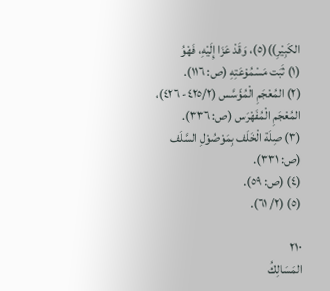الكَبِيْرِ))(٥)، وَقَدْ عَزَا إِلَيْهِ، فَهْوُ
(١) ثَبَت مَسْمُوْعَتِهِ (ص: ١١٦).
(٢) المُعْجَمِ الْمُؤَسَّس (٤٢٥/٢- ٤٢٦)، المُعْجَمِ الْمُفَهْرَس (ص: ٣٣٦).
(٣) صِلَة الْخَلَف بِمَوْصُوْلِ السَّلَف (ص: ٣٣١).
(٤) (ص: ٥٩).
(٥) (٢/ ٦١).

٢١٠
المَسَالِكُ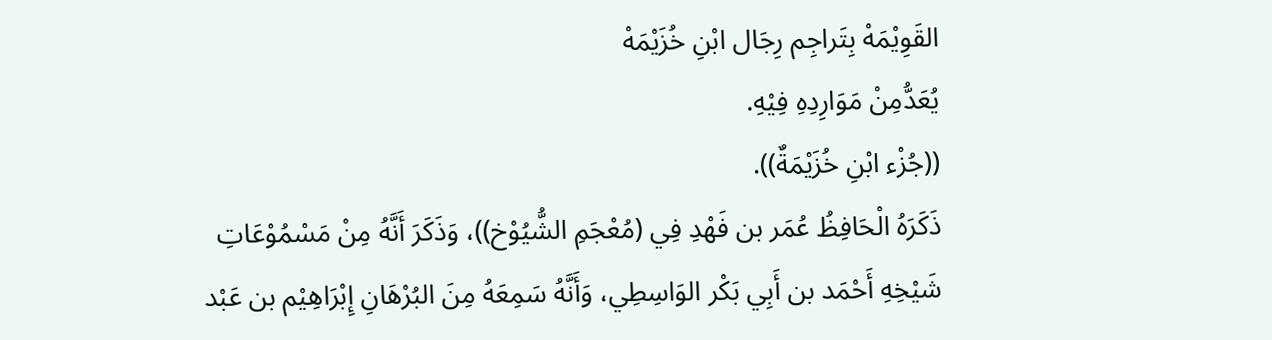القَوِيْمَهْ بِتَراجِم رِجَال ابْنِ خُزَیْمَهْ
يُعَدُّمِنْ مَوَارِدِهِ فِيْهِ.
((جُزْء ابْنِ خُزَيْمَةٌ)).
ذَكَرَهُ الْحَافِظُ عُمَر بن فَهْدِ فِي (مُعْجَمِ الشُّيُوْخ))، وَذَكَرَ أَنَّهُ مِنْ مَسْمُوْعَاتِ
شَيْخِهِ أَحْمَد بن أَبِي بَكْر الوَاسِطِي، وَأَنَّهُ سَمِعَهُ مِنَ البُرْهَانِ إِبْرَاهِيْم بن عَبْد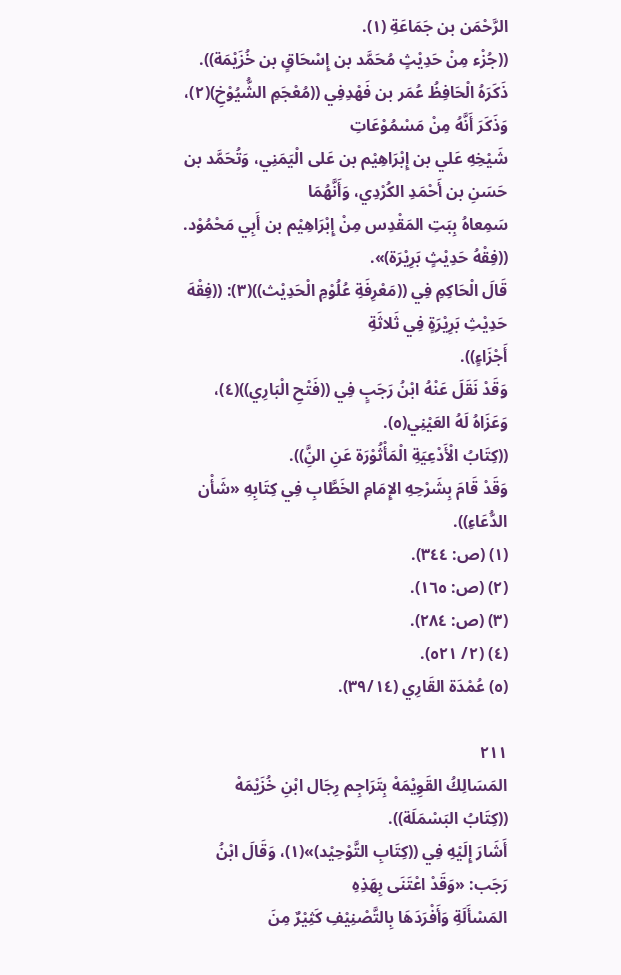الرَّحْمَن بن جَمَاعَةِ (١).
((جُزْء مِنْ حَدِيْثٍ مُحَمَّد بن إِسْحَاقٍ بن خُزَيْمَة)).
ذَكَرَهُ الْحَافِظُ عُمَر بن فَهْدِفِي ((مُعْجَمِ الشُّيُوْخِ)(٢)، وَذَكَرَ أَنَّهُ مِنْ مَسْمُوْعَاتِ
شَيْخِهِ عَلي بن إِبْرَاهِيْم بن عَلى الْيَمَنِي، وَتُحَمَّد بن حَسَنِ بن أَحْمَدِ الكُرْدِي، وَأَنَّهُمَا
سَمِعاهُ بِبَتِ المَقْدِس مِنْ إِبْرَاهِيْم بن أَبِي مَحْمُوْد.
((فِقْهُ حَدِیْثٍ بَرِيْرَة)».
قَالَ الْحَاكِمِ فِي ((مَعْرِفَةِ عُلُوْمِ الْحَدِيْث))(٣): ((فِقْهَ حَدِيْثِ بَرِيْرَةٍ فِي ثَلاثَةِ
أَجْزَاءٍ)).
وَقَدْ نَقَلَ عَنْهُ ابْنُ رَجَبٍ فِي ((فَتْحِ الْبَارِي))(٤)، وَعَزَاهُ لَهُ العَيْنِي(٥).
((كِتَابُ الْأَدْعِيَةِ الْمَأْثُوْرَة عَنِ النَِّ)).
وَقَدْ قَامَ بِشَرْحِهِ الإِمَامِ الخَطَّابِ فِي كِتَابِهِ «شَأْن الدُّعَاءِ)).
(١) (ص: ٣٤٤).
(٢) (ص: ١٦٥).
(٣) (ص: ٢٨٤).
(٤) (٢/ ٥٢١).
(٥) عُمْدَة القَارِي (٣٩/١٤).

٢١١
المَسَالِكُ القَوِيْمَهْ بِتَرَاجِم رِجَال ابْنِ خُزَيْمَهْ
((كِتَابُ البَسْمَلَة)).
أَشَارَ إِلَيْهِ فِي ((كِتَابِ التَّوْحِيْد)»(١)، وَقَالَ ابْنُ رَجَب: «وَقَدْ اعْتَنَى بِهَذِهِ
المَسْأَلَةِ وَأَفْرَدَهَا بِالتَّصْنِيْفِ كَثِيْرٌ مِنَ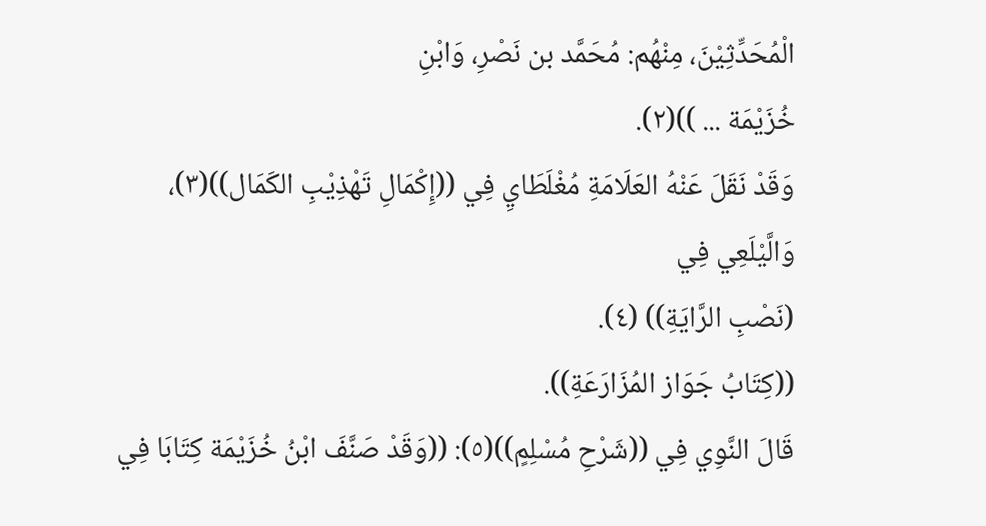الْمُحَدِّثِيْنَ، مِنْهُم: مُحَمَّد بن نَصْرِ، وَابْنِ
خُزَيْمَة ... ))(٢).
وَقَدْ نَقَلَ عَنْهُ العَلَامَةِ مُغْلَطَايِ فِي ((إِكْمَالِ تَهْذِيْبِ الكَمَال))(٣)، وَالَّيْلَعِي فِي
(نَصْبِ الرَّايَةِ)) (٤).
((كِتَابُ جَوَاز المُزَارَعَةِ)).
قَالَ النَّوِي فِي ((شَرْحِ مُسْلِمٍ))(٥): ((وَقَدْ صَنَّفَ ابْنُ خُزَيْمَة كِتَابَا فِي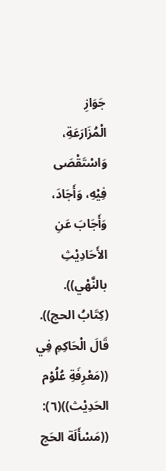جَوَازِ
الْمُزَارَعَةِ، وَاسْتَقْصَى فِيْهِ، وَأَجَادَ، وَأَجَابَ عَنِ الأَحَادِيْثِ بالنَّهْي)).
(كِتَابُ الحج)).
قَالَ الْحَاكِمِ فِي ((مَعْرِفَةِ عُلُوْم الحَدِيْث))(٦): ((مَسْأَلَة الحَج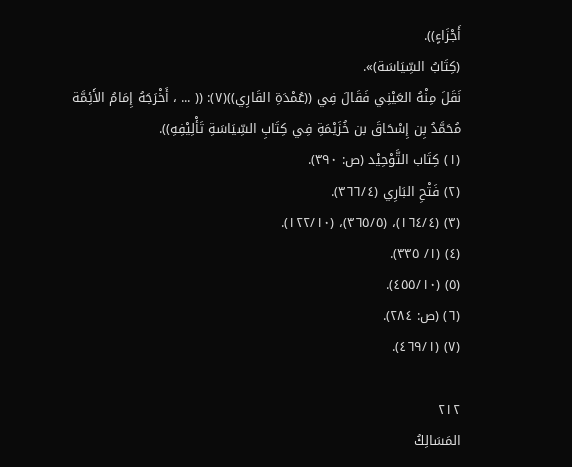أَجْزَاءٍ)).
(كِتَابُ السِّيَاسَة)».
نَقَلَ مِنْهُ العَيْنِي فَقَالَ فِي ((عُمْدَةِ القَارِي))(٧): (( ... ، أَخْرَجَهُ إِمَامُ الأَئِمَّة
مُحَمَّدُ بِن إِسْحَاقَ بن خُزَيْمَةِ فِي كِتَابِ السِّيَاسَةِ تَأْلِيْفِهِ)).
(١) كِتَاب التَّوْحِيْد (ص: ٣٩٠).
(٢) فَتْحِ البَارِي (٣٦٦/٤).
(٣) (١٦٤/٤)، (٣٦٥/٥)، (١٢٢/١٠).
(٤) (١/ ٣٣٥).
(٥) (٤٥٥/١٠).
(٦) (ص: ٢٨٤).
(٧) (٤٦٩/١).

٢١٢
المَسَالِكُ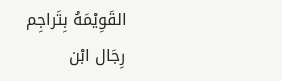القَوِيْمَهُ بِتَراجِم رِجَال ابْن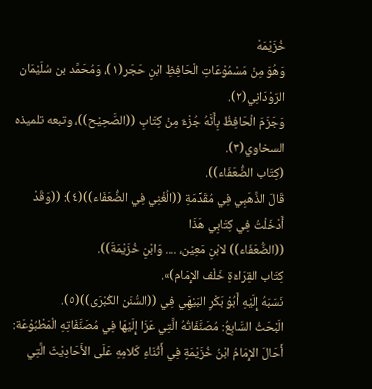خُزَیْمَهْ
وَهُوَ مِنْ مَسْمُوْعَاتِ الْحَافِظِ ابْنِ حَجَر(١)، وَمُحَمَّد بن سُلَيْمَان الرّوْدَانِي(٢).
وَجَزَمَ الْحَافِظُ بِأَنَّهُ جُزْءٌ مِنْ كِتَابِ ((الصَّحِيْح))، وتبعه تلميذه السخاوي(٣).
(كِتَاب الضُّعَفَاء)).
قَالَ الذَّهَبِي فِي مُقَدِّمَةِ ((الُغْنِي فِي الضُّعَفَاء))(٤): ((وَقَدْ أَدْخَلْتُ فِي كِتَابِي هَذَا
((الضُّعَفَاء)) لابْنِ مَعِيْن، .... وَابْنِ خُزَيْمَةَ)).
كِتَاب القِرَاءَةِ خَلْف الإِمَام)».
نَسَبَهُ إِلَيْهِ أَبُوْ بَكْرِ البَيْهَِي فِي ((السُّنَن الكُبْرَى))(٥).
الَبْحَثُ السَّابِعُ: مُصَنَّفَاتُهُ الَّتِي عَزَا إِلَيْهَا فِي مُصَنَّفَاتِهِ الْمَطْبُوْعَة:
أَحَالَ الإِمَامُ ابْنُ خُزَيْمَةٍ فِي أَثْنَاءِ كَلامِهِ عَلَى الأَحَادِيْثَ الَّتِي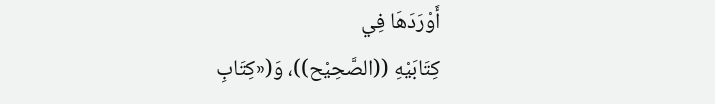أَوْرَدَهَا فِي
كِتَابَيْهِ ((الصَّحِيْح))، وَ(«كِتَابِ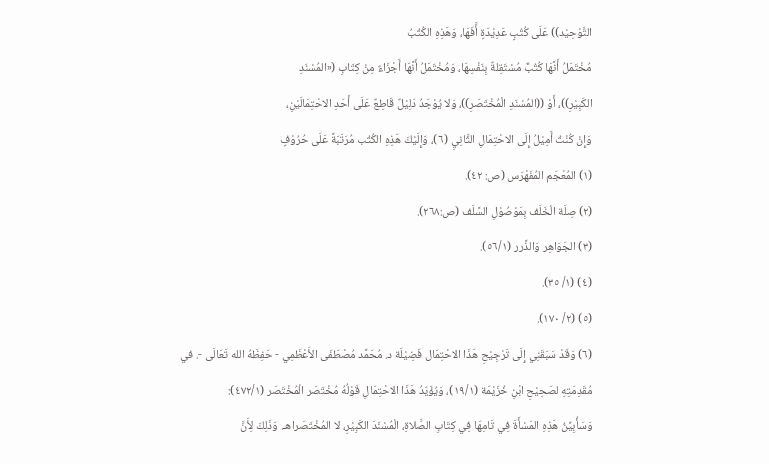التَّوْحِيْد)) عَلَى كُتُبٍ عَدِيْدَةٍ أَّفَهَا، وَهَذِهِ الكُتُبُ
مُخْتَمَلُ أَنَّهَا كُتُبٌّ مُسْتَقِلةٌ بِنَفْسِهَا، وَمُخْتَمَلُ أَنَّهَا أَجْزَاءٌ مِنْ كِتَابِ («المُسْنَدِ
الكَبِيْرِ))، أَوْ ((المُسْنَدِ الْمُخْتَصَرِ))، وَلا يُوْجَدُ دَلِيْلٌ قَاطِعٌ عَلَى أَحَدِ الاحْتِمَالَيْنِ،
وَإِنْ كُنْتُ أَمِيْلُ إِلَى الاحْتِمَالِ الثَّانِيِ (٦)، وَإِلَيْكَ هَذِهِ الكُتُب مُرَتَبَةً عَلَى حُرُوْفٍ
(١) المُعْجَم المُفَهْرَس (ص: ٤٢).
(٢) صِلَة الْخَلَف بِمَوْصُوْلِ السَّلَف (ص:٢٦٨).
(٣) الجَوَاهِر وَالذَّرر (٥٦/١).
(٤) (١/ ٣٥).
(٥) (٢/ ١٧٠).
(٦) وَقَدْ سَبَقَنِي إِلَى تَرْجِيْحِ هَذَا الاحْتِمَال فَضِيْلَة د. مُحَمَّد مُصْطَفَى الأَعْظَمِي - حَفِظَهُ الله تَعَالَى -. في
مُقَدِمَتِهِ لصَحِيْحِ ابْنِ خُزَيْمَة (١٩/١)، وَيُؤَيّدُ هَذَا الاحْتِمَالِ قَوْلُهُ مُخْتَصَر الْمُخْتَصَر (٤٧٢/١):
وَسَأُبِيِّنُ هَذِهِ المَسْأَةَ فِي تَامِهَا فِي كِتَابِ الصَّلاةِ، الْمُسْنَدَ الكَبِيْرِ، لا المُخْتَصَراهـ. وَذَلِكَ لِأَنَّ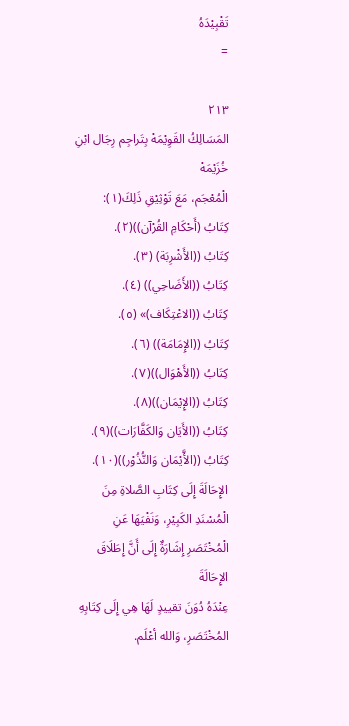تَقْبِيْدَهُ
=

٢١٣
المَسَالِكُ القَوِيْمَهْ بِتَراجِم رِجَال ابْنِ خُزَيْمَهْ
الْمُعْجَم، مَعَ تَوْثِيْقِ ذَلِكَ(١):
كِتَابُ (أَحْكَامِ القُرْآن))(٢).
كِتَابُ ((الأَشْرِبَة) (٣).
كِتَابُ ((الأَضَاحِي)) (٤).
كِتَابُ ((الاعْتِكَاف)» (٥).
كِتَابُ ((الإِمَامَة)) (٦).
كِتَابُ ((الأَهْوَال))(٧).
كِتَابُ ((الإِيْمَان))(٨).
كِتَابُ ((الأَيَان وَالكَفَّارَات))(٩).
كِتَابُ ((الأَّيْمَان وَالنُّذُوْر))(١٠).
الإِحَالَةَ إِلَى كِتَابِ الصَّلاةِ مِنَ الْمُسْنَدِ الكَبِيْرِ، وَنَفْيَهَا عَنِ الْمُخْتَصَرِ إِشَارَةٌ إِلَى أَنَّ إِطَلَاقَ الإِحَالَةَ
عِنْدَهُ دُوَنَ تقييدٍ لَهَا هِي إِلَى كِتَابِهِ المُخْتَصَرِ، وَالله أعْلَم.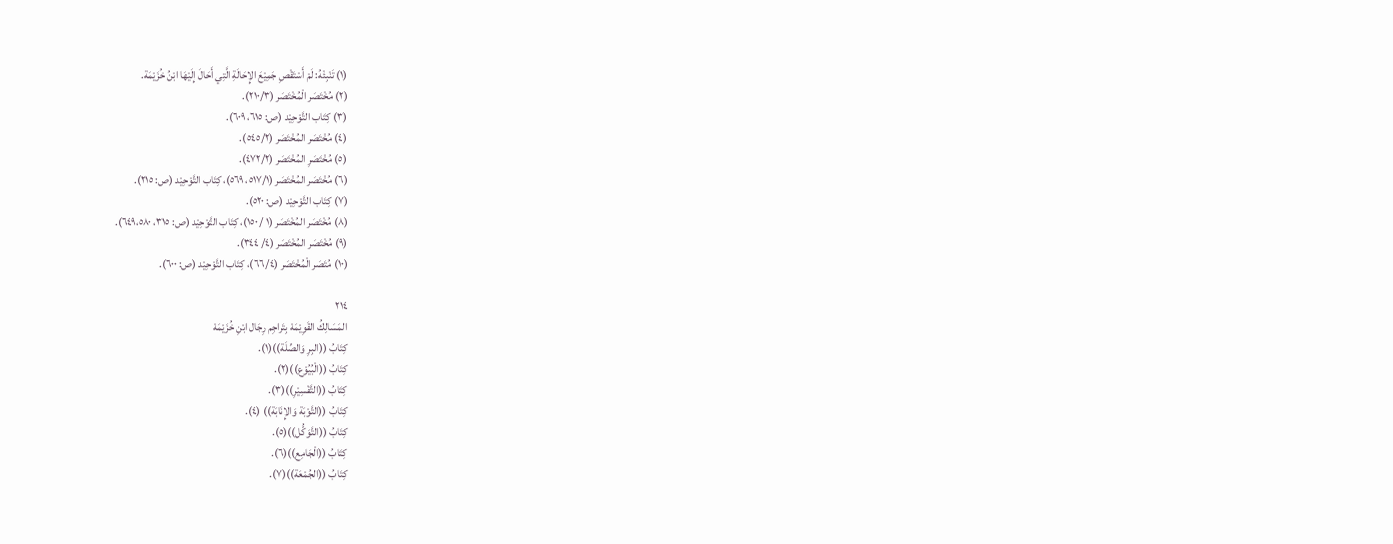(١) تَنْبِئْهُ: لَمْ أَسْتَقْصِ جَمِيْعَ الإِحَالَةِ الَّتِي أَحَالَ إِلَيْهَا ابْنُ خُزَيْمَة.
(٢) مُخْتَصَر الْمُخْتَصَر (٢١٠/٣).
(٣) كِتَاب التَّوْحِيْد (ص: ٦١٥، ٦٠٩).
(٤) مُخْتَصَر المُخْتَصَر (٥٤٥/٢).
(٥) مُخْتَصَرِ المُخْتَصَر (٤٧٢/٢).
(٦) مُخْتَصَر المُخْتَصَر (٥١٧/١، ٥٦٩)، كِتَاب التَّوْحِيْد (ص: ٢١٥).
(٧) كِتَاب التَّوْحِيْد (ص: ٥٢٠).
(٨) مُخْتَصَر المُخْتَصَر (١ / ١٥٠)، كِتَاب التَّوْحِيْد (ص: ٣١٥، ٦٤٩،٥٨٠).
(٩) مُخْتَصَر المُخْتَصَر (٤/ ٣٤٤).
(١٠) مُتَصَر الْمُخْتَصَر (٦٦/٤)، كِتَاب التَّوْحِيْد (ص: ٦٠٠).

٢١٤
المَسَالِكُ القَوِيْمَهْ بِتَراجِم رِجَال ابْنِ خُزَیْمَهْ
كِتَابُ ((البِرِ وَالصِّلَة))(١).
كِتَابُ ((الْبُيُوْع))(٢).
كِتَابُ ((التَّفْسِيْرِ))(٣).
كِتَابُ ((التَّوْبَة وَالإِنَابَة)) (٤).
كِتَابُ ((التَّوَكُّل))(٥).
كِتَابُ ((الْجَامِع))(٦).
كِتَابُ ((الجُمْعَة))(٧).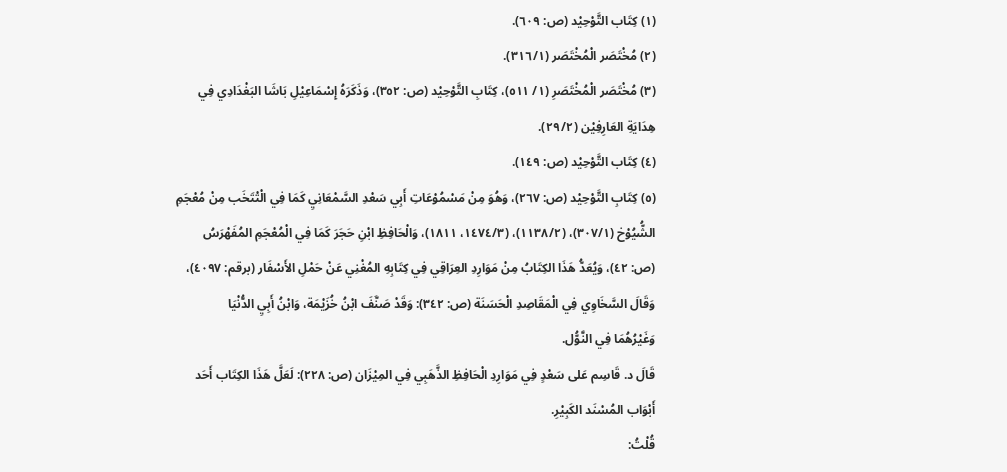(١) كِتَاب التَّوْحِيْد (ص: ٦٠٩).
(٢) مُخْتَصَر الْمُخْتَصَر (٣١٦/١).
(٣) مُخْتَصَر الْمُخْتَصَرِ (١/ ٥١١)، كِتَابِ التَّوْحِيْد (ص: ٣٥٢)، وَذَكَرَهُ إِسْمَاعِيْلِ بَاشَا البَغْدَادِي فِي
هِدَايَةِ العَارِفِيْن (٢٩/٢).
(٤) كِتَاب التَّوْحِيْد (ص: ١٤٩).
(٥) كِتَابِ التَّوْحِيْد (ص: ٢٦٧)، وَهُوَ مِنْ مَسْمُوْعَاتِ أَبِي سَعْدِ السَّمْعَانِيِ كَمَا فِي الْتْتَخَب مِنْ مُعْجَمِ
الشُّيُوْخ (٣٠٧/١)، (١١٣٨/٢)، (١٤٧٤/٣، ١٨١١)، وَالْحَافِظِ ابْنِ حَجَرَ كَمَا فِي الْمُعْجَمِ المُفَهْرَسُ
(ص: ٤٢)، وَيُعَدُّ هَذَا الكِتَابُ مِنْ مَوَارِدِ العِرَاقِي فِي كِتَابِهِ المُغْنِي عَنْ حَمْلِ الأَسْفَار (برقم: ٤٠٩٧)،
وَقَالَ السَّخَاوِي فِي الْمَقَاصِدِ الْحَسَنَة (ص: ٣٤٢): وَقَدْ صَنَّفَ ابْنُ خُزَيْمَة، وَابْنُ أَبِيِ الدُّنْيَا
وَغَيْرُهُمَا فِي النَّوُّل.
قَالَ د. قَاسِم عَلى سَعْدٍ فِي مَوَارِدِ الْحَافِظِ الذَّهَبِي فِي المِيْزَان (ص: ٢٢٨): لَعَلَّ هَذَا الكِتَاب أَحَد
أَبْوَاب المُسْنَد الكَبِيْرِ.
قُلْتُ: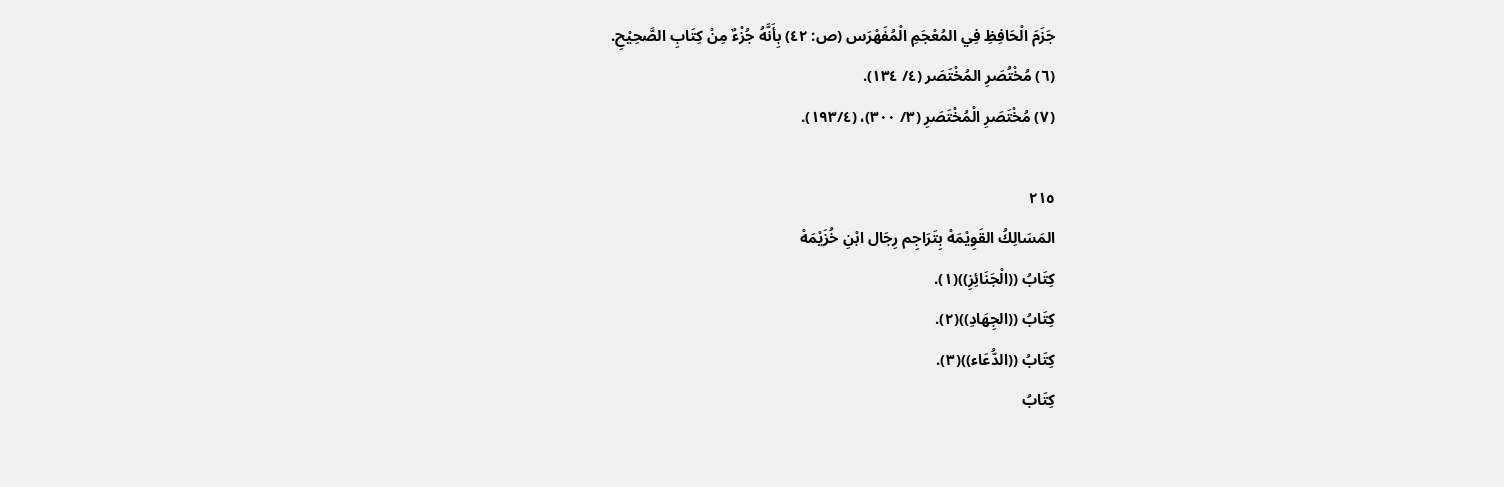جَزَمَ الْحَافِظِ فِي المُعْجَمِ الْمُفَهْرَس (ص: ٤٢) بِأَنَّهُ جُزْءٌ مِنْ كِتَابِ الصَّحِيْحِ.
(٦) مُخْتُصَرِ المُخْتَصَر (٤/ ١٣٤).
(٧) مُخْتَصَرِ الْمُخْتَصَرِ (٣/ ٣٠٠)، (١٩٣/٤).

٢١٥
المَسَالِكُ القَوِيْمَهْ بِتَرَاجِم رِجَال ابْنِ خُزَیْمَهْ
كِتَابُ ((الْجَنَائِزِ))(١).
كِتَابُ ((الجِهَادِ))(٢).
كِتَابُ ((الدُّعَاء))(٣).
كِتَابُ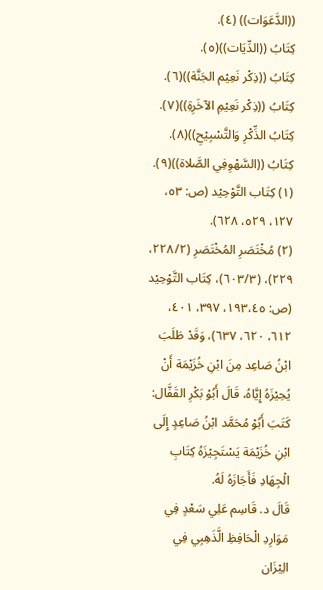((الدَّعَوَات)) (٤).
كِتَابُ ((الدِّيَات))(٥).
كِتَابُ ((ذِكْر نَعِيْم الجَنَّة))(٦).
كِتَابُ ((ذِكْر نَعِيْمِ الآخَرِةِ))(٧).
كِتَابُ الذِّكْرِ وَالتَّسْبِيْحِ))(٨).
كِتَابُ ((السَّهْوِفِي الصَّلاة))(٩).
(١) كِتَاب التَّوْحِيْد (ص: ٥٣، ١٢٧، ٥٢٩، ٦٢٨).
(٢) مُخْتَصَرِ المُخْتَصَرِ (٢٢٨/٢، ٢٢٩)، (٦٠٣/٣)، كِتَاب التَّوْحِيْد (ص: ١٩٣،٤٥، ٣٩٧، ٤٠١،
٦١٢، ٦٢٠، ٦٣٧)، وَقَدْ طَلَبَ ابْنُ صَاعِد مِنَ ابْنِ خُزَيْمَة أَنْ يُحِيْزَهُ إِيَّاهُ، قَالَ أَبُوْ بَكْرِ القَفَّال:
كَتَبَ أَبُوْ مُحَمَّد ابْنُ صَاعِدٍ إِلَى ابْنِ خُزَيْمَة يَسْتَجِيْزَهُ كِتَابِ الْجِهَادِ فَأَجَازَهُ لَهُ.
قَالَ د. قَاسِم عَلِي سَعْدٍ فِي مَوَارِدِ الْحَافِظِ الَّذَهِبِي فِي الِيْزَان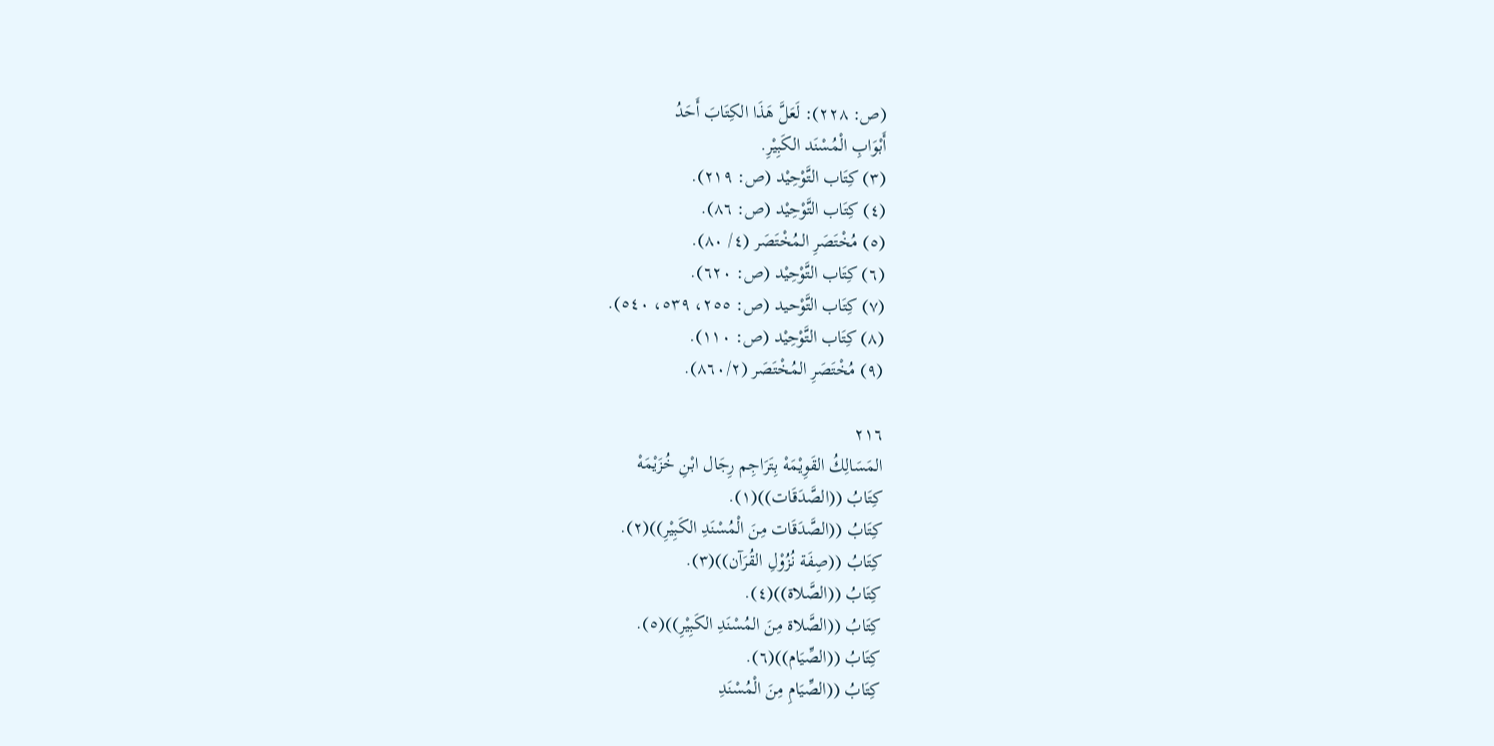(ص: ٢٢٨): لَعَلَّ هَذَا الكِتَابَ أَحَدُ
أَبْوَابِ الْمُسْنَد الكَبِيْرِ.
(٣) كِتَاب التَّوْحِيْد (ص: ٢١٩).
(٤) كِتَاب التَّوْحِيْد (ص: ٨٦).
(٥) مُخْتَصَرِ المُخْتَصَر (٤/ ٨٠).
(٦) كِتَاب التَّوْحِيْد (ص: ٦٢٠).
(٧) كِتَاب التَّوْحید (ص: ٢٥٥، ٥٣٩، ٥٤٠).
(٨) كِتَاب التَّوْحِيْد (ص: ١١٠).
(٩) مُخْتَصَرِ المُخْتَصَر (٨٦٠/٢).

٢١٦
المَسَالِكُ القَوِيْمَهْ بِتَرَاجِم رِجَال ابْنِ خُزَیْمَهْ
كِتَابُ ((الصَّدَقَات))(١).
كِتَابُ ((الصَّدَقَات مِنَ الْمُسْنَدِ الكَبِيْرِ))(٢).
كِتَابُ ((صِفَة نُزُوْلِ القُرَآن))(٣).
كِتَابُ ((الصَّلاة))(٤).
كِتَابُ ((الصَّلاة مِنَ المُسْنَدِ الكَبِيْرِ))(٥).
كِتَابُ ((الصِّيَام))(٦).
كِتَابُ ((الصِّيَامِ مِنَ الْمُسْنَدِ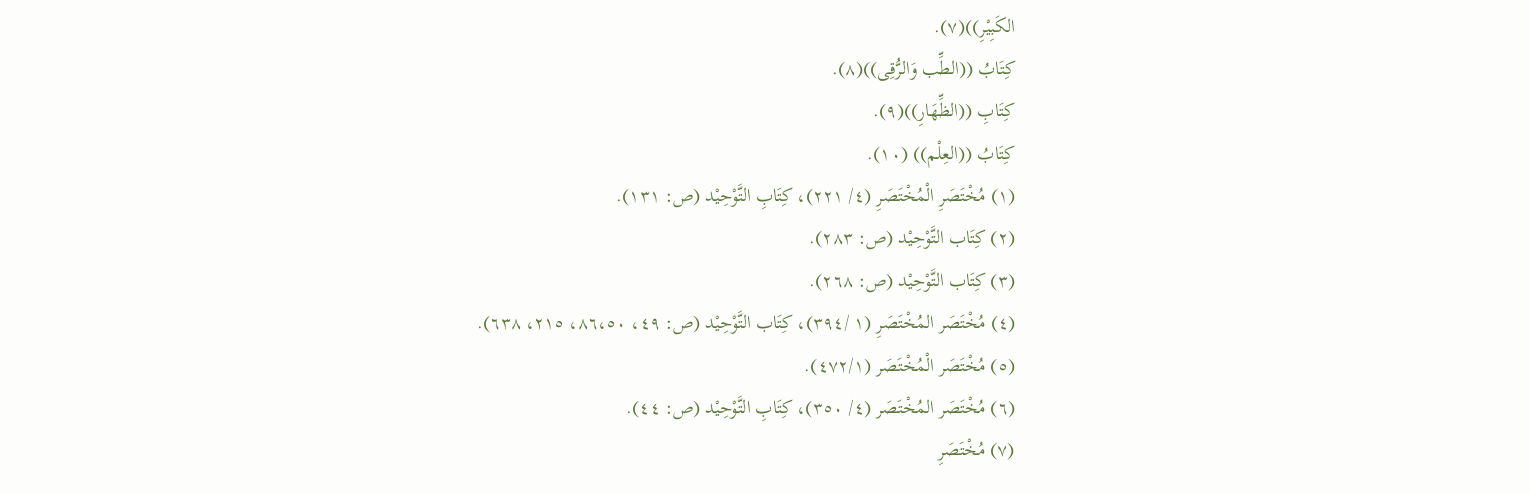الكَبِيْرِ))(٧).
كِتَابُ ((الطِّب وَالرُّقِى))(٨).
كِتَابِ ((الظِّهَارِ))(٩).
كِتَابُ ((العِلْم)) (١٠).
(١) مُخْتَصَرِ الْمُخْتَصَرِ (٤/ ٢٢١)، كِتَابِ التَّوْحِيْد (ص: ١٣١).
(٢) كِتَاب التَّوْحِيْد (ص: ٢٨٣).
(٣) كِتَاب التَّوْحِيْد (ص: ٢٦٨).
(٤) مُخْتَصَر المُخْتَصَرِ (١ /٣٩٤)، كِتَاب التَّوْحِيْد (ص: ٤٩، ٨٦،٥٠، ٢١٥، ٦٣٨).
(٥) مُخْتَصَر الْمُخْتَصَر (٤٧٢/١).
(٦) مُخْتَصَر المُخْتَصَر (٤/ ٣٥٠)، كِتَابِ التَّوْحِيْد (ص: ٤٤).
(٧) مُخْتَصَرِ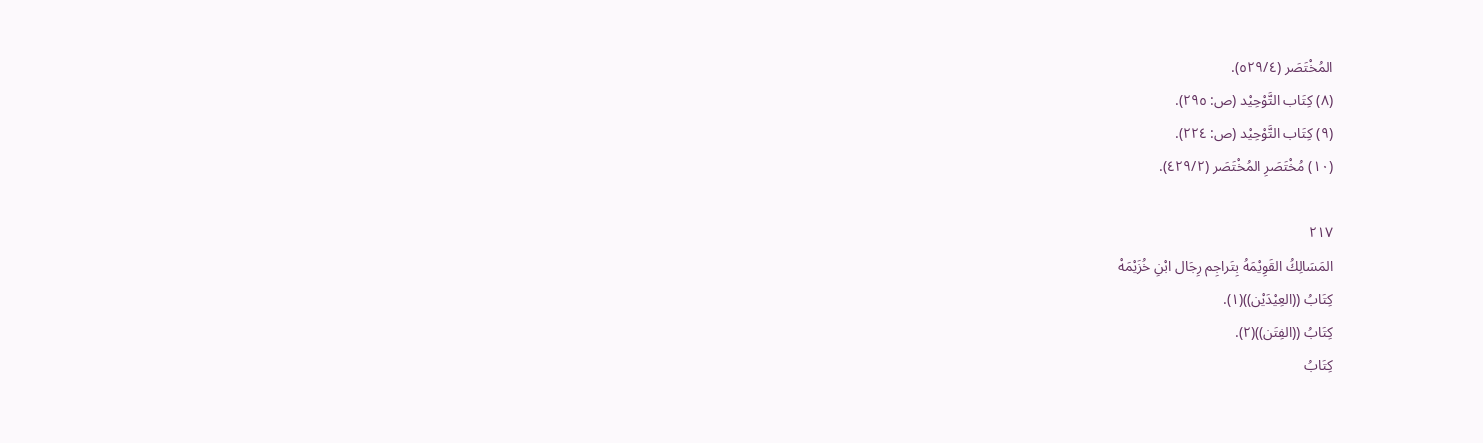المُخْتَصَر (٥٢٩/٤).
(٨) كِتَاب التَّوْحِيْد (ص: ٢٩٥).
(٩) كِتَاب التَّوْحِيْد (ص: ٢٢٤).
(١٠) مُخْتَصَرِ المُخْتَصَر (٤٢٩/٢).

٢١٧
المَسَالِكُ القَوِيْمَهُ بِتَراجِم رِجَال ابْنِ خُزَیْمَهْ
كِتَابُ ((العِيْدَيْن))(١).
كِتَابُ ((الفِتَن))(٢).
كِتَابُ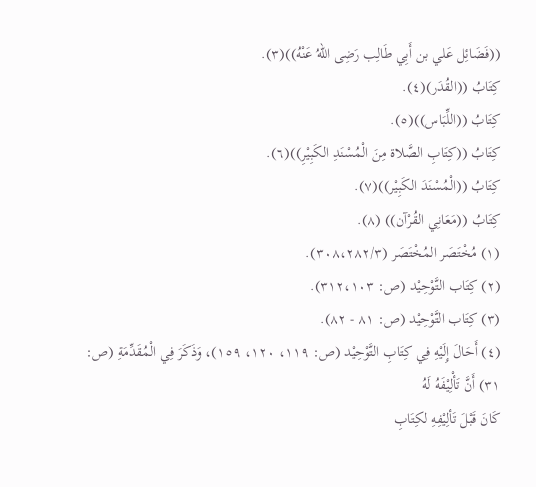((فَضَائِل عَلي بن أَبِي طَالِب رَضِى اللهُ عَنْهُ))(٣).
كِتَابُ ((القُدَر)(٤).
كِتَابُ ((اللِّبَاس))(٥).
كِتَابُ ((كِتَابِ الصَّلاة مِنَ الْمُسْنَدِ الكَبِيْرِ))(٦).
كِتَابُ ((الْمُسْنَدَ الكَبِيْر))(٧).
كِتَابُ ((مَعَانِي القُرْآن)) (٨).
(١) مُخْتَصَر المُخْتَصَر (٣٠٨،٢٨٢/٣).
(٢) كِتَاب التَّوْحِيْد (ص: ٣١٢،١٠٣).
(٣) كِتَاب التَّوْحِيْد (ص: ٨١ - ٨٢).
(٤) أَحَالَ إِلَيْهِ فِي كِتَابِ التَّوْحِيْد (ص: ١١٩، ١٢٠، ١٥٩)، وَذَكَرَ فِي الْمُقَدِّمَةِ (ص: ٣١) أَنَّ تَأْلِيْفَهُ لَهُ
كَانَ قَبْلَ تَألِيْفِهِ لكِتَابِ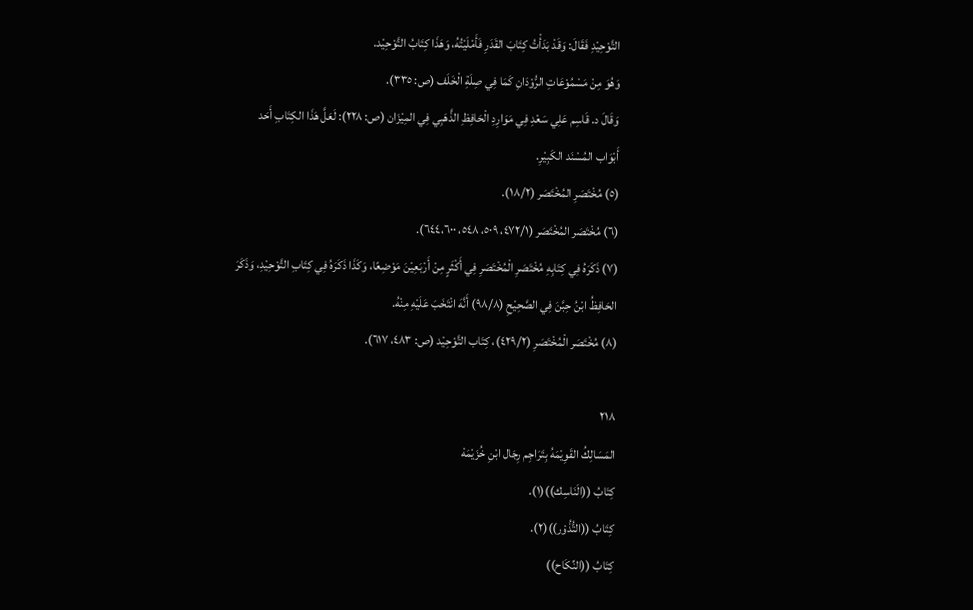التَّوْحِيْدِ فَقَالَ: وَقَدْ بَدَأْتُ كِتَابَ القَدَرِ فَأَمْلَيْتُهُ، وَهَذَا كِتَابُ التَّوْحِيْد.
وَهُوَ مِنْ مَسْمُوْعَاتِ الرُّوْدَانِ كَمَا فِي صِلَةِ الْخَلَف (ص: ٣٣٥).
وَقَالَ د. قَاسِم عَلِي سَعْدِ فِي مَوَارِدِ الْحَافِظِ الذَّهَبِي فِي المِيْزَان (ص: ٢٢٨): لَعَلَّ هَذَا الكِتَابِ أَحَد
أَبْوَاب المُسْنَد الكَبِيْرِ.
(٥) مُخْتَصَرِ المُخْتَصَر (١٨/٢).
(٦) مُخْتَصَر المُخْتَصَر (٤٧٢/١، ٥٠٩، ٥٤٨، ٦٤٤،٦٠٠).
(٧) ذَكَرَهُ فِي كِتَابِهِ مُخْتَصَرِ الْمُخْتَصَرِ فِي أَكْثَرٍ مِنْ أَرْبَعِيْنَ مَوْضِعًا، وَكَذَا ذَكَرَهُ فِي كِتَابِ التَّوْحِيْدِ، وَذَكَرَ
الحَافِظُ ابْنُ حِبَّنَ فِي الصَّحِيْحِ (٩٨/٨) أَنَّهَ انْتَخَبَ عَلَيْهِ مِنْهُ.
(٨) مُخْتَصَر الْمُخْتَصَرِ (٤٢٩/٢)، كِتَاب التَّوْحِيْد (ص: ٤٨٣، ٦١٧).

٢١٨
المَسَالِكُ القَوِيْمَهُ بِتَرَاجِم رِجَال ابْنِ خُزَیْمَهْ
كِتَابُ ((الَنَاسِك))(١).
كِتَابُ ((التُّذُوْر))(٢).
كِتَابُ ((النِّكَاح))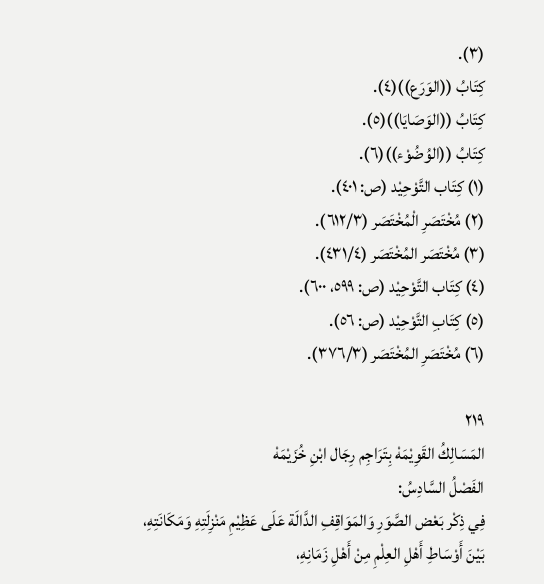(٣).
كِتَابُ ((الوَرَع))(٤).
كِتَابُ ((الوَصَايَا))(٥).
كِتَابُ ((الوُضُوْء))(٦).
(١) كِتَاب التَّوْحِيْد (ص: ٤٠١).
(٢) مُخْتَصَرِ الْمُخْتَصَر (٦١٢/٣).
(٣) مُخْتَصَر المُخْتَصَر (٤٣١/٤).
(٤) كِتَاب التَّوْحِيْد (ص: ٥٩٩، ٦٠٠).
(٥) كِتَابِ التَّوْحِيْد (ص: ٥٦).
(٦) مُخْتَصَرِ المُخْتَصَر (٣٧٦/٣).

٢١٩
المَسَالِكُ القَوِيْمَهْ بِتَرَاجِم رِجَال ابْنِ خُزَیْمَهْ
الفَصْلُ السَّادِسُ:
فِي ذِكْر بَعْض الصَّوَرِ وَالمَوَاقِفِ الدَّالَة عَلَى عَظِيْمِ مَنْزِلَتِهِ وَمَكَانَتِهِ،
بَيْنَ أَوْسَاطِ أَهْلِ العِلْمِ مِنْ أَهْلِ زَمَانِهِ،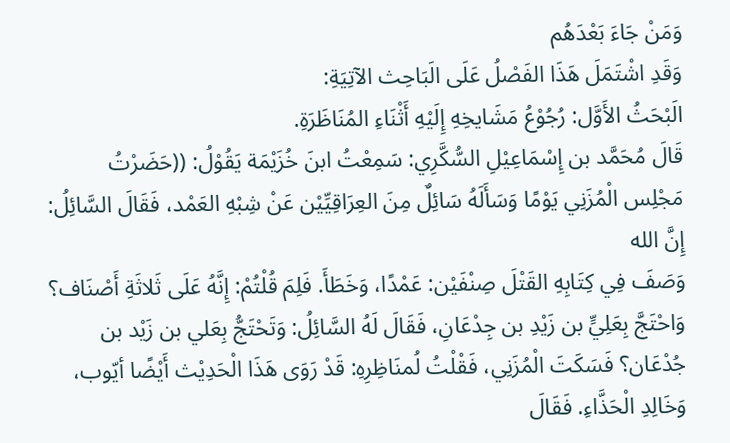وَمَنْ جَاءَ بَعْدَهُم
وَقَدِ اشْتَمَلَ هَذَا الفَصْلُ عَلَى الَبَاحِث الآتِيَةِ:
الَبْحَثُ الأَوَّل: رُجُوْعُ مَشَايخِهِ إِلَيْهِ أَثْنَاءِ المُنَاظَرَةِ.
قَالَ مُحَمَّد بن إِسْمَاعِيْلِ السُّكَّرِي: سَمِعْتُ ابنَ خُزَيْمَة يَقُوْلُ: ((حَضَرْتُ
مَجْلِس الْمُزَنِي يَوْمًا وَسَأَلَهُ سَائِلٌ مِنَ العِرَاقِيِّيْن عَنْ شِبْهِ العَمْد، فَقَالَ السَّائِلُ: إِنَّ الله
وَصَفَ فِي كِتَابِهِ القَتْلَ صِنْفَيْن: عَمْدًا، وَخَطَأَ. فَلِمَ قُلْتُمْ: إِنَّهُ عَلَى ثَلاثَةِ أَصْنَاف؟
وَاحْتَجَّ بِعَلِيٍّ بن زَيْدِ بن جِدْعَانِ، فَقَالَ لَهُ السَّائِلُ: وَتَحْتَجُّ بِعَلي بن زَيْد بن
جُدْعَان؟ فَسَكَتَ الْمُزَنِي، فَقْلْتُ لُمنَاظِرِهِ: قَدْ رَوَى هَذَا الْحَدِيْث أَيْضًا أيّوب،
وَخَالِدِ الْحَذَّاءِ. فَقَالَ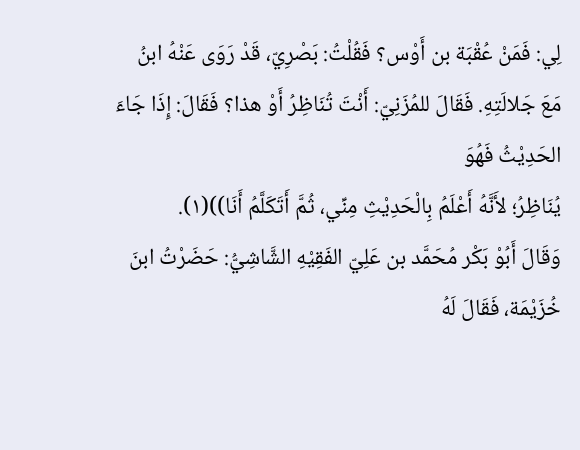لِي: فَمَنْ عُقْبَة بن أَوْس؟ فَقُلْتُ: بَصْرِيّ، قَدْ رَوَى عَنْهُ ابنُ
مَعَ جَلالَتِهِ. فَقَالَ للمُزَنِيّ: أَنْتَ تُنَاظِرُ أَوْ هذا؟ فَقَالَ: إِذَا جَاءَ الحَدِيْثُ فَهُوَ
يُنَاظِرُ؛ لأَنَّهُ أَعْلَمُ بِالْحَدِيْثِ مِنِّي، ثُمَّ أَتَكَلَّمُ أَنَا))(١).
وَقَالَ أَبُوْ بَكْر مُحَمَّد بن عَلِيّ الفَقِيْهِ الشَّاشِيُّ: حَضَرْتُ ابنَ خُزَيْمَة، فَقَالَ لَهُ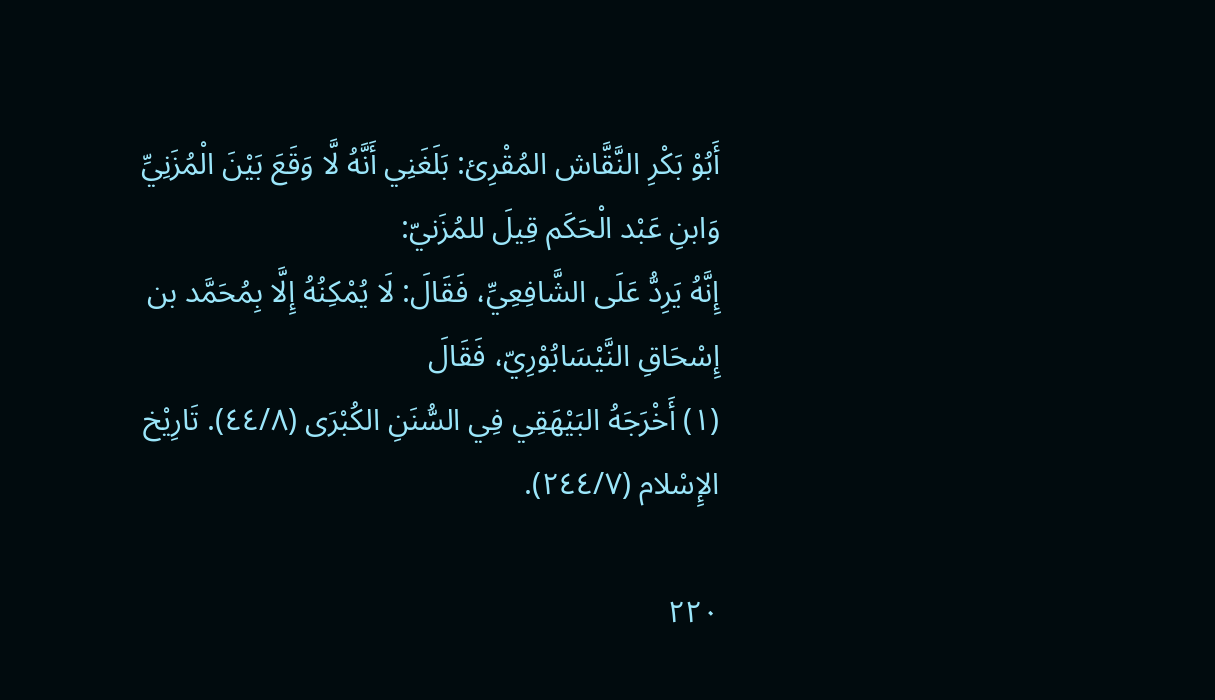أَبُوْ بَكْرِ النَّقَّاش المُقْرِئ: بَلَغَنِي أَنَّهُ لَّا وَقَعَ بَيْنَ الْمُزَنِيِّ وَابنِ عَبْد الْحَكَم قِيلَ للمُزَنيّ:
إِنَّهُ يَرِدُّ عَلَى الشَّافِعِيِّ، فَقَالَ: لَا يُمْكِنُهُ إِلَّا بِمُحَمَّد بن إِسْحَاقِ النَّيْسَابُوْرِيّ، فَقَالَ
(١) أَخْرَجَهُ البَيْهَقِي فِي السُّنَنِ الكُبْرَى (٤٤/٨). تَارِيْخ الإِسْلام (٢٤٤/٧).

٢٢٠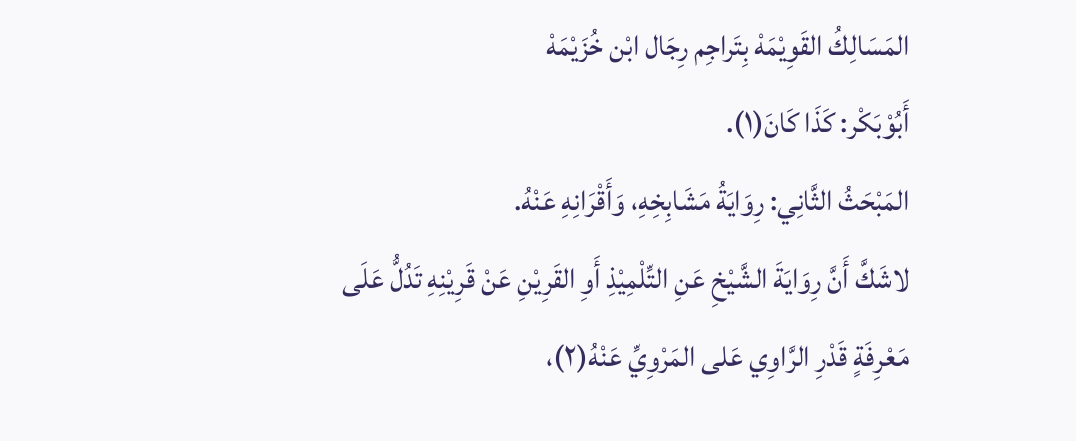المَسَالِكُ القَوِيْمَهْ بِتَراجِم رِجَال ابْن خُزَیْمَهْ
أَبُوْبَكْر: كَذَا كَانَ(١).
المَبْحَثُ الثَّانِي: رِوَايَةُ مَشَابِخِهِ، وَأَقْرَانِهِ عَنْهُ.
لاشَكَّ أَنَّ رِوَايَةَ الشَّيْخِ عَنِ التِّلْمِيْذِ أَوِ القَرِيْنِ عَنْ قَرِيْنِهِ تَدُلُّ عَلَى
مَعْرِفَةٍ قَدْرِ الرَّاوِي عَلى المَرْوِيِّ عَنْهُ(٢)،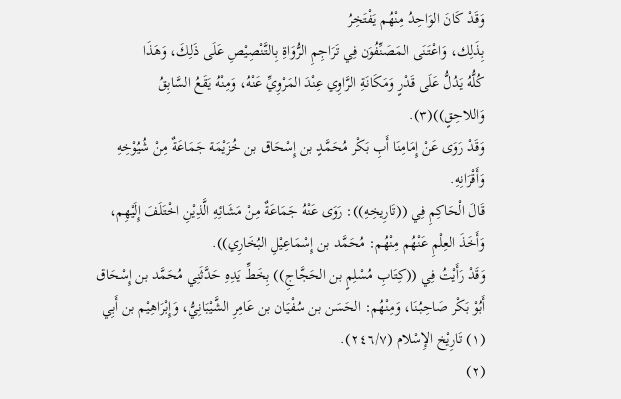وَقَدْ كَانَ الوَاحِدُ مِنْهُم يَفْتَخِرُ
بِذَلِك، وَاعْتَنَى المَصَنِّفُوَن فِي تَرَاجِمِ الرُّوَاةِ بِالتَّنْصِيْصِ عَلَى ذَلِكَ، وَهَذَا
كُلُّهُ يَدُلُّ عَلَى قَدْرٍ وَمَكَانَةِ الرَّاوِي عِنْدَ المَرْوِيِّ عَنْهُ، وَمِنْهُ يَقَعُ السَّابِقُ
وَاللاحِقٍ))(٣).
وَقَدْ رَوَى عَنْ إِمَامِنَا أَبِ بَكْر مُحَمَّدٍ بن إِسْحَاق بن خُزَيْمَة جَمَاعَةٌ مِنْ شُيُوْخِهِ
وَأَقْرَانِهِ.
قَالَ الْحَاكِمِ فِي ((تَارِيخِهِ)): رَوَى عَنْهُ جَمَاعَةٌ مِنْ مَشَائِهِ الَّذِيْنِ اخْتَلَفَ إِلَيْهِم،
وَأَخَذَ العِلْمِ عَنْهُم مِنْهُم: مُحَمَّد بن إِسْمَاعِيْلِ البُخَارِي)).
وَقَدْ رَأَيْتُ فِي ((كِتَابِ مُسْلِمٍ بن الحَجَّاجِ)) بِخَطِّ يَدِهِ حَدَّثَنِي مُحَمَّد بن إِسْحَاق
أَبُوْ بَكْر صَاحِبُنَا، وَمِنْهُم: الحَسَن بن سُفْيَان بن عَامِرِ الشَّيْبَانِيُّ، وَإِبْرَاهِيْم بن أَبِي
(١) تَارِيْخ الإِسْلام (٢٤٦/٧).
(٢)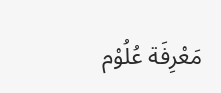مَعْرِفَة عُلُوْم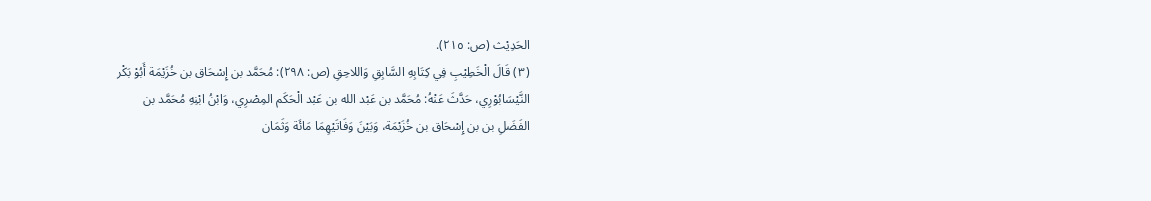الحَدِيْث (ص: ٢١٥).
(٣) قَالَ الْخَطِيْبِ فِي كِتَابِهِ السَّابِقِ وَاللاحِقِ (ص: ٢٩٨): مُحَمَّد بن إِسْحَاق بن خُزَيْمَة أَبُوْ بَكْر
النَّيْسَابُوْرِي، حَدَّثَ عَنْهُ: مُحَمَّد بن عَبْد الله بن عَبْد الْحَكَم المِصْرِي، وَابْنُ ابْنِهِ مُحَمَّد بن
الفَضَلِ بن بن إِسْحَاق بن خُزَيْمَة، وَبَيْنَ وَفَاتَيْهِمَا مَائَة وَثَمَان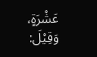عَشْرَةٍ، وَقِيْلَ: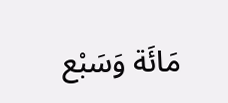مَائَة وَسَبْع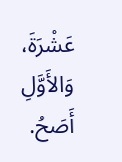عَشْرَةَ، وَالأَوَّلِ أَصَحُ.